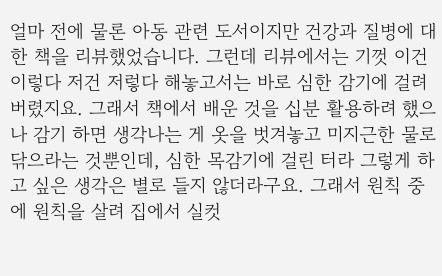얼마 전에 물론 아동 관련 도서이지만 건강과 질병에 대한 책을 리뷰했었습니다. 그런데 리뷰에서는 기껏 이건 이렇다 저건 저렇다 해놓고서는 바로 심한 감기에 걸려버렸지요. 그래서 책에서 배운 것을 십분 활용하려 했으나 감기 하면 생각나는 게 옷을 벗겨놓고 미지근한 물로 닦으라는 것뿐인데, 심한 목감기에 걸린 터라 그렇게 하고 싶은 생각은 별로 들지 않더라구요. 그래서 원칙 중에 원칙을 살려 집에서 실컷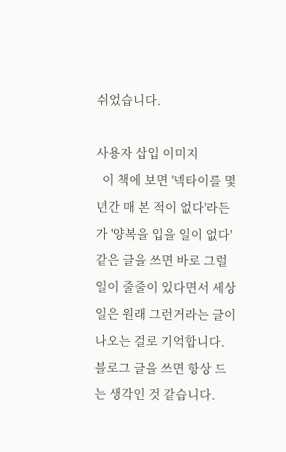쉬었습니다.

사용자 삽입 이미지
  이 책에 보면 '넥타이를 몇년간 매 본 적이 없다'라든가 '양복을 입을 일이 없다'같은 글을 쓰면 바로 그럴 일이 줄줄이 있다면서 세상 일은 원래 그런거라는 글이 나오는 걸로 기억합니다. 블로그 글을 쓰면 항상 드는 생각인 것 같습니다.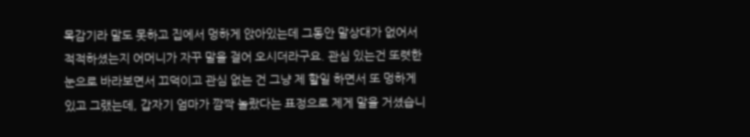목감기라 말도 못하고 집에서 멍하게 앉아있는데 그동안 말상대가 없어서 적적하셨는지 어머니가 자꾸 말을 걸어 오시더라구요. 관심 있는건 또렷한 눈으로 바라보면서 끄덕이고 관심 없는 건 그냥 제 할일 하면서 또 멍하게 있고 그랬는데, 갑자기 엄마가 깜짝 놀랐다는 표정으로 제게 말을 거셨습니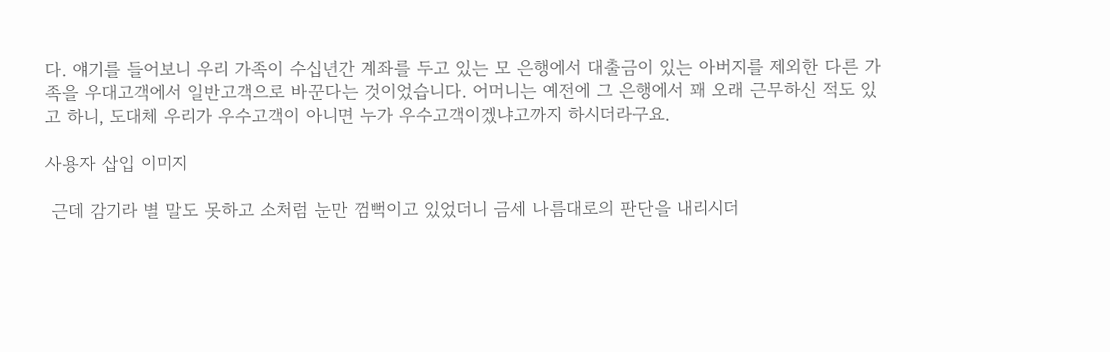다. 얘기를 들어보니 우리 가족이 수십년간 계좌를 두고 있는 모 은행에서 대출금이 있는 아버지를 제외한 다른 가족을 우대고객에서 일반고객으로 바꾼다는 것이었습니다. 어머니는 예전에 그 은행에서 꽤 오래 근무하신 적도 있고 하니, 도대체 우리가 우수고객이 아니면 누가 우수고객이겠냐고까지 하시더라구요.

사용자 삽입 이미지

 근데 감기라 별 말도 못하고 소처럼 눈만 껌뻑이고 있었더니 금세 나름대로의 판단을 내리시더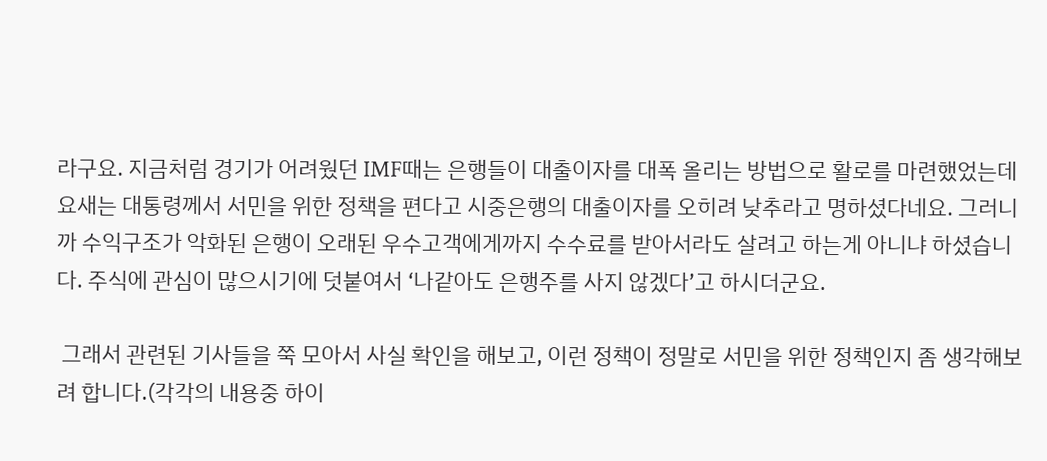라구요. 지금처럼 경기가 어려웠던 IMF때는 은행들이 대출이자를 대폭 올리는 방법으로 활로를 마련했었는데 요새는 대통령께서 서민을 위한 정책을 편다고 시중은행의 대출이자를 오히려 낮추라고 명하셨다네요. 그러니까 수익구조가 악화된 은행이 오래된 우수고객에게까지 수수료를 받아서라도 살려고 하는게 아니냐 하셨습니다. 주식에 관심이 많으시기에 덧붙여서 ‘나같아도 은행주를 사지 않겠다’고 하시더군요.

 그래서 관련된 기사들을 쭉 모아서 사실 확인을 해보고, 이런 정책이 정말로 서민을 위한 정책인지 좀 생각해보려 합니다.(각각의 내용중 하이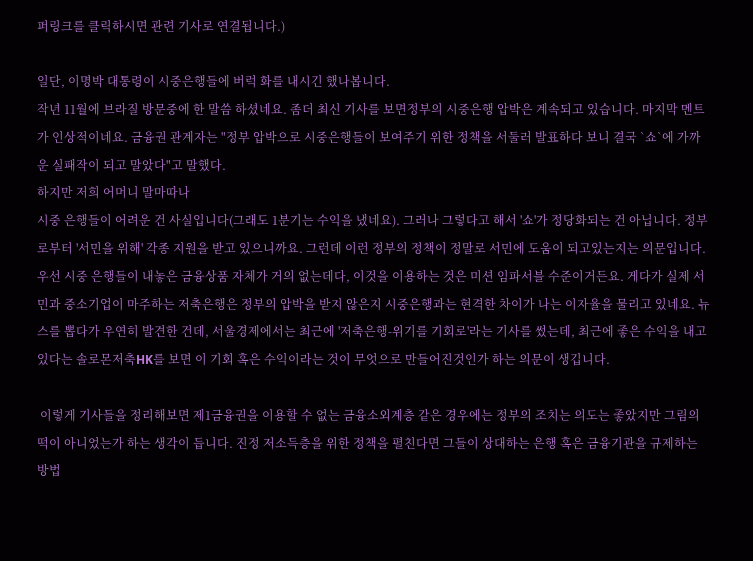퍼링크를 클릭하시면 관련 기사로 연결됩니다.)

일단, 이명박 대통령이 시중은행들에 버럭 화를 내시긴 했나봅니다.
작년 11월에 브라질 방문중에 한 말씀 하셨네요. 좀더 최신 기사를 보면정부의 시중은행 압박은 계속되고 있습니다. 마지막 멘트가 인상적이네요. 금융권 관계자는 "정부 압박으로 시중은행들이 보여주기 위한 정책을 서둘러 발표하다 보니 결국 `쇼`에 가까운 실패작이 되고 말았다"고 말했다.
하지만 저희 어머니 말마따나
시중 은행들이 어려운 건 사실입니다(그래도 1분기는 수익을 냈네요). 그러나 그렇다고 해서 '쇼'가 정당화되는 건 아닙니다. 정부로부터 '서민을 위해' 각종 지원을 받고 있으니까요. 그런데 이런 정부의 정책이 정말로 서민에 도움이 되고있는지는 의문입니다. 우선 시중 은행들이 내놓은 금융상품 자체가 거의 없는데다, 이것을 이용하는 것은 미션 임파서블 수준이거든요. 게다가 실제 서민과 중소기업이 마주하는 저축은행은 정부의 압박을 받지 않은지 시중은행과는 현격한 차이가 나는 이자율을 물리고 있네요. 뉴스를 뽑다가 우연히 발견한 건데, 서울경제에서는 최근에 '저축은행-위기를 기회로'라는 기사를 썼는데, 최근에 좋은 수익을 내고 있다는 솔로몬저축HK를 보면 이 기회 혹은 수익이라는 것이 무엇으로 만들어진것인가 하는 의문이 생깁니다.

 이렇게 기사들을 정리해보면 제1금융권을 이용할 수 없는 금융소외계층 같은 경우에는 정부의 조치는 의도는 좋았지만 그림의 떡이 아니었는가 하는 생각이 듭니다. 진정 저소득층을 위한 정책을 펼친다면 그들이 상대하는 은행 혹은 금융기관을 규제하는 방법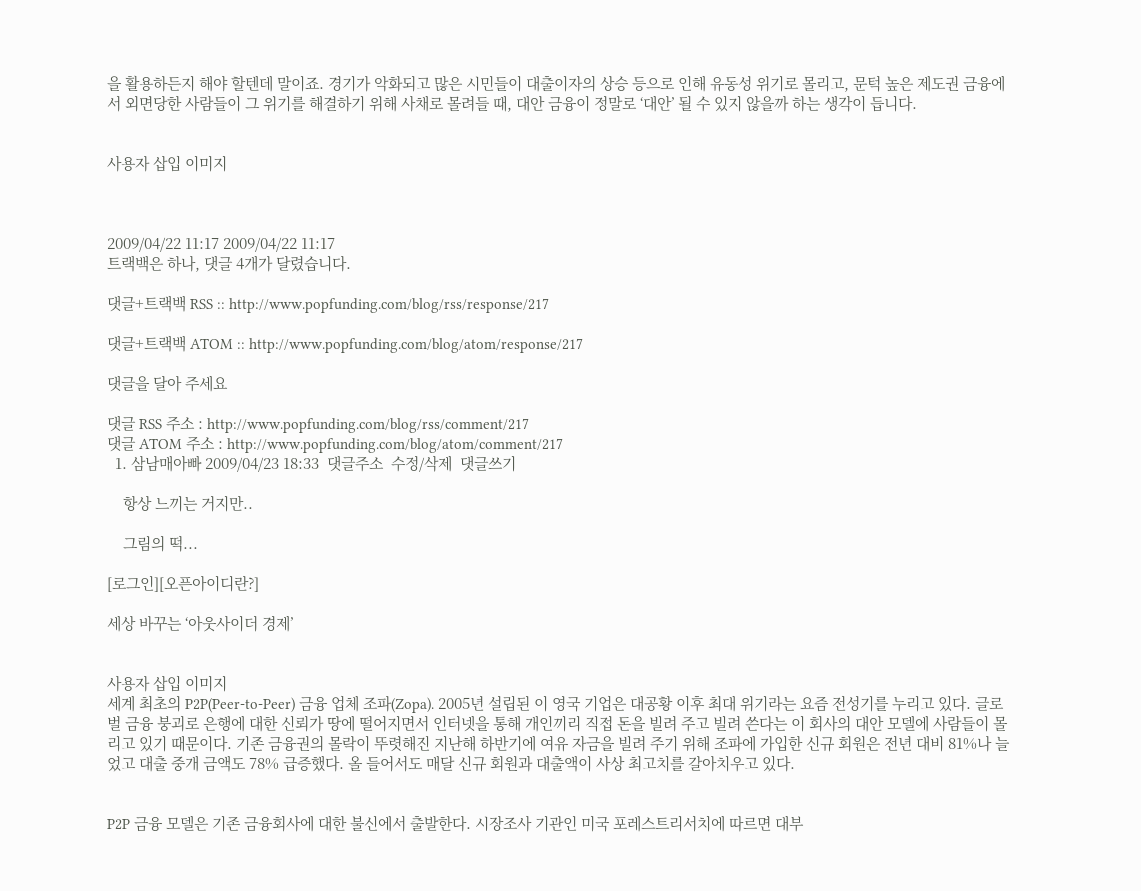을 활용하든지 해야 할텐데 말이죠. 경기가 악화되고 많은 시민들이 대출이자의 상승 등으로 인해 유동성 위기로 몰리고, 문턱 높은 제도권 금융에서 외면당한 사람들이 그 위기를 해결하기 위해 사채로 몰려들 때, 대안 금융이 정말로 ‘대안’ 될 수 있지 않을까 하는 생각이 듭니다.


사용자 삽입 이미지



2009/04/22 11:17 2009/04/22 11:17
트랙백은 하나, 댓글 4개가 달렸습니다.

댓글+트랙백 RSS :: http://www.popfunding.com/blog/rss/response/217

댓글+트랙백 ATOM :: http://www.popfunding.com/blog/atom/response/217

댓글을 달아 주세요

댓글 RSS 주소 : http://www.popfunding.com/blog/rss/comment/217
댓글 ATOM 주소 : http://www.popfunding.com/blog/atom/comment/217
  1. 삼남매아빠 2009/04/23 18:33  댓글주소  수정/삭제  댓글쓰기

    항상 느끼는 거지만..

    그림의 떡...

[로그인][오픈아이디란?]

세상 바꾸는 ‘아웃사이더 경제’


사용자 삽입 이미지
세계 최초의 P2P(Peer-to-Peer) 금융 업체 조파(Zopa). 2005년 설립된 이 영국 기업은 대공황 이후 최대 위기라는 요즘 전성기를 누리고 있다. 글로벌 금융 붕괴로 은행에 대한 신뢰가 땅에 떨어지면서 인터넷을 통해 개인끼리 직접 돈을 빌려 주고 빌려 쓴다는 이 회사의 대안 모델에 사람들이 몰리고 있기 때문이다. 기존 금융권의 몰락이 뚜렷해진 지난해 하반기에 여유 자금을 빌려 주기 위해 조파에 가입한 신규 회원은 전년 대비 81%나 늘었고 대출 중개 금액도 78% 급증했다. 올 들어서도 매달 신규 회원과 대출액이 사상 최고치를 갈아치우고 있다.


P2P 금융 모델은 기존 금융회사에 대한 불신에서 출발한다. 시장조사 기관인 미국 포레스트리서치에 따르면 대부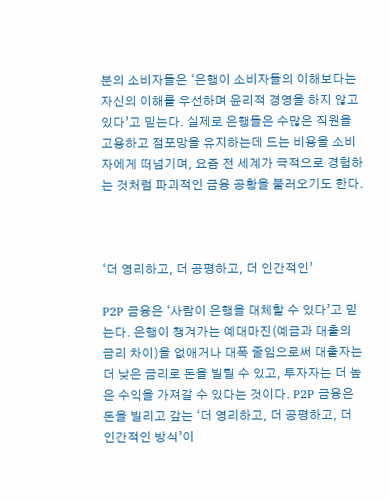분의 소비자들은 ‘은행이 소비자들의 이해보다는 자신의 이해를 우선하며 윤리적 경영을 하지 않고 있다’고 믿는다. 실제로 은행들은 수많은 직원을 고용하고 점포망을 유지하는데 드는 비용을 소비자에게 떠넘기며, 요즘 전 세계가 극적으로 경험하는 것처럼 파괴적인 금융 공황을 불러오기도 한다.



‘더 영리하고, 더 공평하고, 더 인간적인’

P2P 금융은 ‘사람이 은행을 대체할 수 있다’고 믿는다. 은행이 챙겨가는 예대마진(예금과 대출의 금리 차이)을 없애거나 대폭 줄임으로써 대출자는 더 낮은 금리로 돈을 빌릴 수 있고, 투자자는 더 높은 수익을 가져갈 수 있다는 것이다. P2P 금융은 돈을 빌리고 갚는 ‘더 영리하고, 더 공평하고, 더 인간적인 방식’이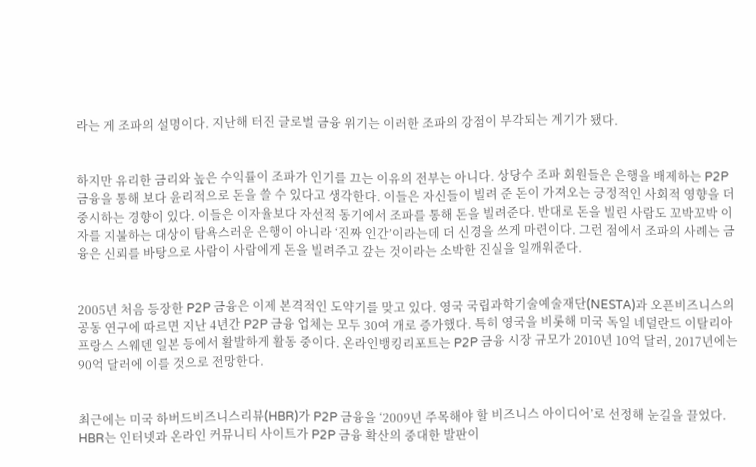라는 게 조파의 설명이다. 지난해 터진 글로벌 금융 위기는 이러한 조파의 강점이 부각되는 계기가 됐다.


하지만 유리한 금리와 높은 수익률이 조파가 인기를 끄는 이유의 전부는 아니다. 상당수 조파 회원들은 은행을 배제하는 P2P 금융을 통해 보다 윤리적으로 돈을 쓸 수 있다고 생각한다. 이들은 자신들이 빌려 준 돈이 가져오는 긍정적인 사회적 영향을 더 중시하는 경향이 있다. 이들은 이자율보다 자선적 동기에서 조파를 통해 돈을 빌려준다. 반대로 돈을 빌린 사람도 꼬박꼬박 이자를 지불하는 대상이 탐욕스러운 은행이 아니라 ‘진짜 인간’이라는데 더 신경을 쓰게 마련이다. 그런 점에서 조파의 사례는 금융은 신뢰를 바탕으로 사람이 사람에게 돈을 빌려주고 갚는 것이라는 소박한 진실을 일깨워준다.


2005년 처음 등장한 P2P 금융은 이제 본격적인 도약기를 맞고 있다. 영국 국립과학기술예술재단(NESTA)과 오픈비즈니스의 공동 연구에 따르면 지난 4년간 P2P 금융 업체는 모두 30여 개로 증가했다. 특히 영국을 비롯해 미국 독일 네덜란드 이탈리아 프랑스 스웨덴 일본 등에서 활발하게 활동 중이다. 온라인뱅킹리포트는 P2P 금융 시장 규모가 2010년 10억 달러, 2017년에는 90억 달러에 이를 것으로 전망한다.


최근에는 미국 하버드비즈니스리뷰(HBR)가 P2P 금융을 ‘2009년 주목해야 할 비즈니스 아이디어’로 선정해 눈길을 끌었다. HBR는 인터넷과 온라인 커뮤니티 사이트가 P2P 금융 확산의 중대한 발판이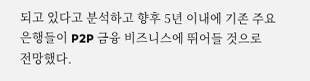되고 있다고 분석하고 향후 5년 이내에 기존 주요 은행들이 P2P 금융 비즈니스에 뛰어들 것으로 전망했다.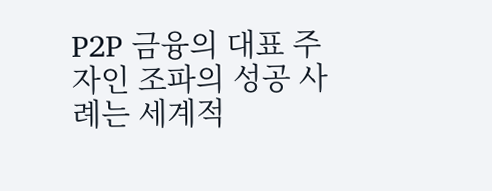P2P 금융의 대표 주자인 조파의 성공 사례는 세계적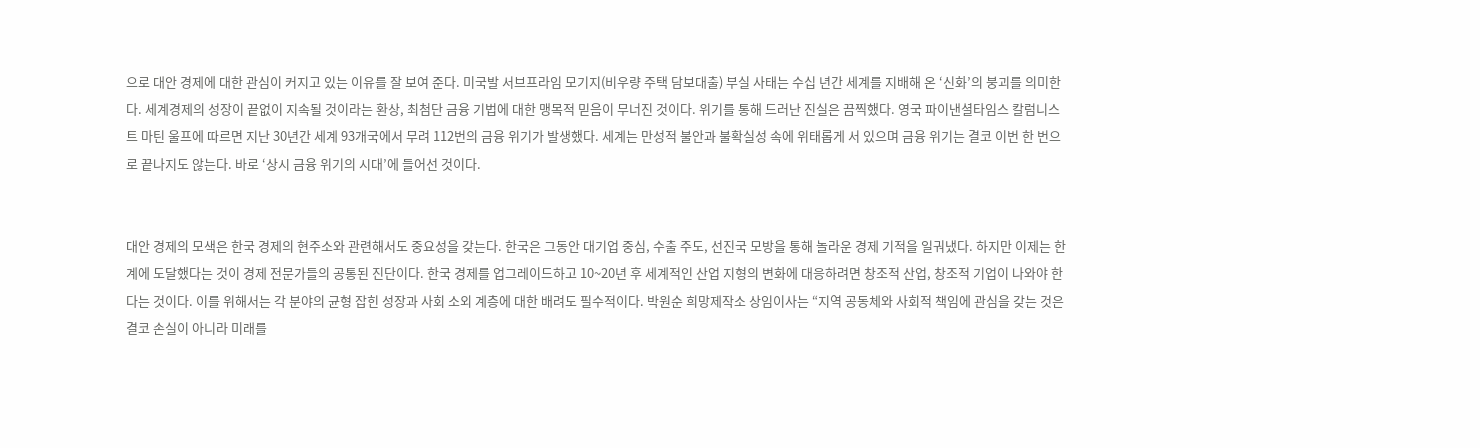으로 대안 경제에 대한 관심이 커지고 있는 이유를 잘 보여 준다. 미국발 서브프라임 모기지(비우량 주택 담보대출) 부실 사태는 수십 년간 세계를 지배해 온 ‘신화’의 붕괴를 의미한다. 세계경제의 성장이 끝없이 지속될 것이라는 환상, 최첨단 금융 기법에 대한 맹목적 믿음이 무너진 것이다. 위기를 통해 드러난 진실은 끔찍했다. 영국 파이낸셜타임스 칼럼니스트 마틴 울프에 따르면 지난 30년간 세계 93개국에서 무려 112번의 금융 위기가 발생했다. 세계는 만성적 불안과 불확실성 속에 위태롭게 서 있으며 금융 위기는 결코 이번 한 번으로 끝나지도 않는다. 바로 ‘상시 금융 위기의 시대’에 들어선 것이다.


대안 경제의 모색은 한국 경제의 현주소와 관련해서도 중요성을 갖는다. 한국은 그동안 대기업 중심, 수출 주도, 선진국 모방을 통해 놀라운 경제 기적을 일궈냈다. 하지만 이제는 한계에 도달했다는 것이 경제 전문가들의 공통된 진단이다. 한국 경제를 업그레이드하고 10~20년 후 세계적인 산업 지형의 변화에 대응하려면 창조적 산업, 창조적 기업이 나와야 한다는 것이다. 이를 위해서는 각 분야의 균형 잡힌 성장과 사회 소외 계층에 대한 배려도 필수적이다. 박원순 희망제작소 상임이사는 “지역 공동체와 사회적 책임에 관심을 갖는 것은 결코 손실이 아니라 미래를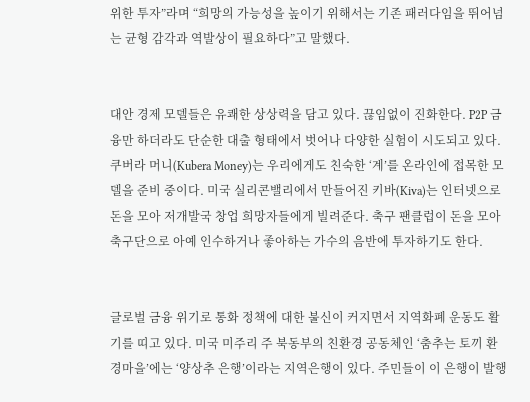위한 투자”라며 “희망의 가능성을 높이기 위해서는 기존 패러다임을 뛰어넘는 균형 감각과 역발상이 필요하다”고 말했다.


대안 경제 모델들은 유쾌한 상상력을 담고 있다. 끊임없이 진화한다. P2P 금융만 하더라도 단순한 대출 형태에서 벗어나 다양한 실험이 시도되고 있다. 쿠버라 머니(Kubera Money)는 우리에게도 친숙한 ‘계’를 온라인에 접목한 모델을 준비 중이다. 미국 실리콘밸리에서 만들어진 키바(Kiva)는 인터넷으로 돈을 모아 저개발국 창업 희망자들에게 빌려준다. 축구 팬클럽이 돈을 모아 축구단으로 아예 인수하거나 좋아하는 가수의 음반에 투자하기도 한다.


글로벌 금융 위기로 통화 정책에 대한 불신이 커지면서 지역화폐 운동도 활기를 띠고 있다. 미국 미주리 주 북동부의 친환경 공동체인 ‘춤추는 토끼 환경마을’에는 ‘양상추 은행’이라는 지역은행이 있다. 주민들이 이 은행이 발행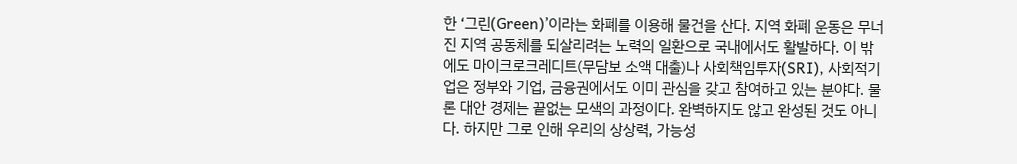한 ‘그린(Green)’이라는 화폐를 이용해 물건을 산다. 지역 화폐 운동은 무너진 지역 공동체를 되살리려는 노력의 일환으로 국내에서도 활발하다. 이 밖에도 마이크로크레디트(무담보 소액 대출)나 사회책임투자(SRI), 사회적기업은 정부와 기업, 금융권에서도 이미 관심을 갖고 참여하고 있는 분야다. 물론 대안 경제는 끝없는 모색의 과정이다. 완벽하지도 않고 완성된 것도 아니다. 하지만 그로 인해 우리의 상상력, 가능성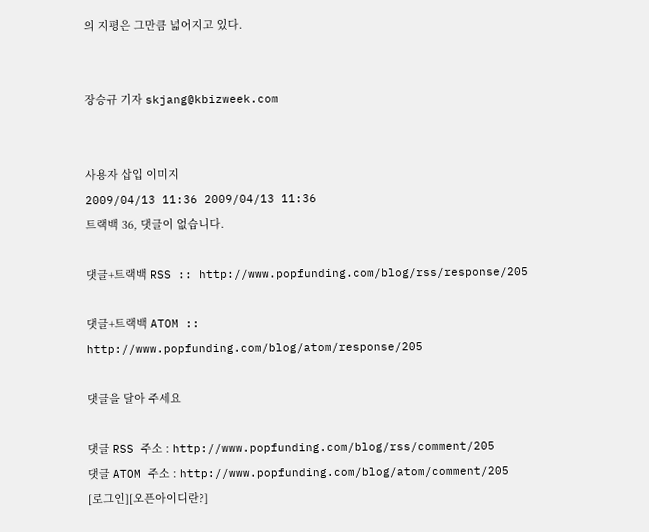의 지평은 그만큼 넓어지고 있다.


장승규 기자 skjang@kbizweek.com


사용자 삽입 이미지
2009/04/13 11:36 2009/04/13 11:36
트랙백 36, 댓글이 없습니다.

댓글+트랙백 RSS :: http://www.popfunding.com/blog/rss/response/205

댓글+트랙백 ATOM :: http://www.popfunding.com/blog/atom/response/205

댓글을 달아 주세요

댓글 RSS 주소 : http://www.popfunding.com/blog/rss/comment/205
댓글 ATOM 주소 : http://www.popfunding.com/blog/atom/comment/205
[로그인][오픈아이디란?]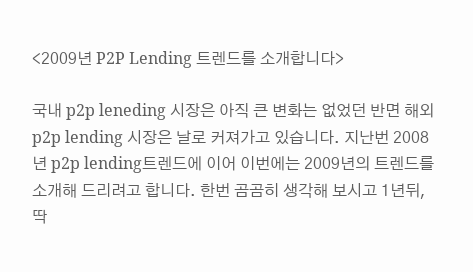<2009년 P2P Lending 트렌드를 소개합니다>

국내 p2p leneding 시장은 아직 큰 변화는 없었던 반면 해외 p2p lending 시장은 날로 커져가고 있습니다. 지난번 2008년 p2p lending트렌드에 이어 이번에는 2009년의 트렌드를 소개해 드리려고 합니다. 한번 곰곰히 생각해 보시고 1년뒤, 딱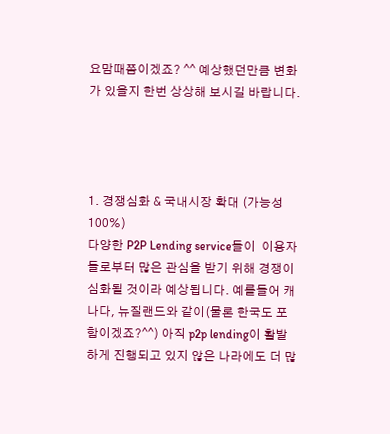요맘때쯤이겠죠? ^^ 예상했던만큼 변화가 있을지 한번 상상해 보시길 바랍니다.




1. 경쟁심화 & 국내시장 확대 (가능성 100%)
다양한 P2P Lending service들이  이용자들로부터 많은 관심을 받기 위해 경쟁이 심화될 것이라 예상됩니다. 예를들어 캐나다, 뉴질랜드와 같이(물론 한국도 포함이겠죠?^^) 아직 p2p lending이 활발하게 진행되고 있지 않은 나라에도 더 많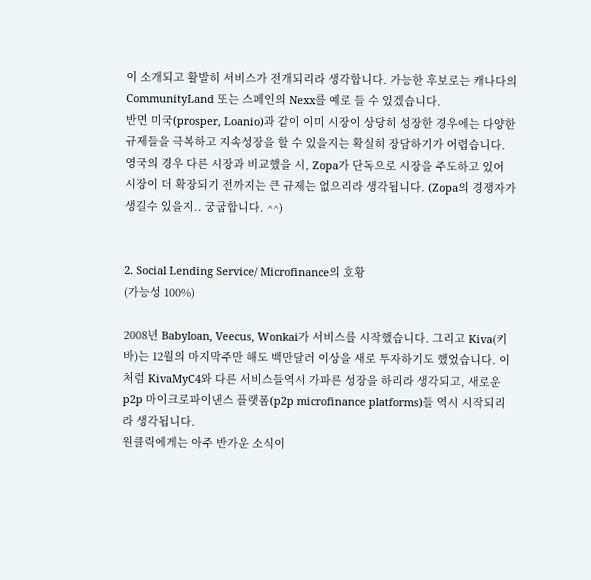이 소개되고 활발히 서비스가 전개되리라 생각합니다. 가능한 후보로는 캐나다의 CommunityLand 또는 스페인의 Nexx를 예로 들 수 있겠습니다.
반면 미국(prosper, Loanio)과 같이 이미 시장이 상당히 성장한 경우에는 다양한 규제들을 극복하고 지속성장을 할 수 있을지는 확실히 장담하기가 어렵습니다. 영국의 경우 다른 시장과 비교했을 시, Zopa가 단독으로 시장을 주도하고 있어 시장이 더 확장되기 전까지는 큰 규제는 없으리라 생각됩니다. (Zopa의 경쟁자가 생길수 있을지.. 궁굽합니다. ^^)


2. Social Lending Service/ Microfinance의 호황
(가능성 100%)

2008년 Babyloan, Veecus, Wonkai가 서비스를 시작했습니다. 그리고 Kiva(키바)는 12월의 마지막주만 해도 백만달러 이상을 새로 투자하기도 했었습니다. 이처럼 KivaMyC4와 다른 서비스들역시 가파른 성장을 하리라 생각되고, 새로운 p2p 마이크로파이낸스 플랫폼(p2p microfinance platforms)들 역시 시작되리라 생각됩니다.
원클릭에게는 아주 반가운 소식이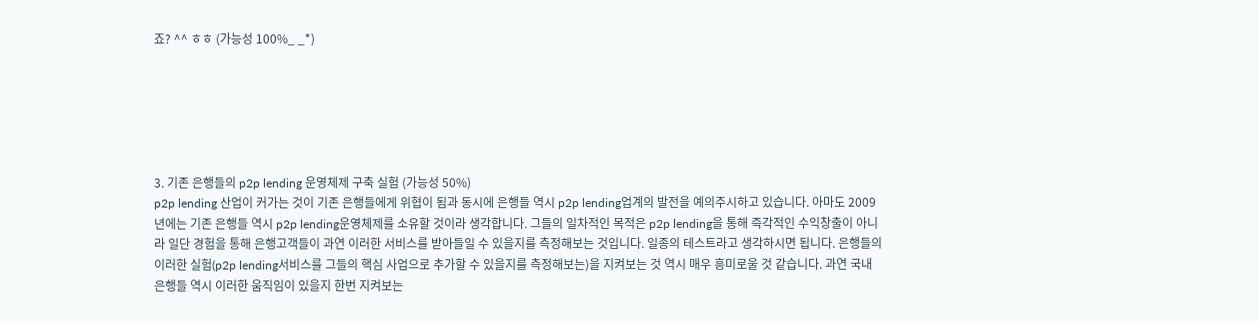죠? ^^ ㅎㅎ (가능성 100%_ _*)






3. 기존 은행들의 p2p lending 운영체제 구축 실험 (가능성 50%)
p2p lending 산업이 커가는 것이 기존 은행들에게 위협이 됨과 동시에 은행들 역시 p2p lending업계의 발전을 예의주시하고 있습니다. 아마도 2009년에는 기존 은행들 역시 p2p lending운영체제를 소유할 것이라 생각합니다. 그들의 일차적인 목적은 p2p lending을 통해 즉각적인 수익창출이 아니라 일단 경험을 통해 은행고객들이 과연 이러한 서비스를 받아들일 수 있을지를 측정해보는 것입니다. 일종의 테스트라고 생각하시면 됩니다. 은행들의 이러한 실험(p2p lending서비스를 그들의 핵심 사업으로 추가할 수 있을지를 측정해보는)을 지켜보는 것 역시 매우 흥미로울 것 같습니다. 과연 국내 은행들 역시 이러한 움직임이 있을지 한번 지켜보는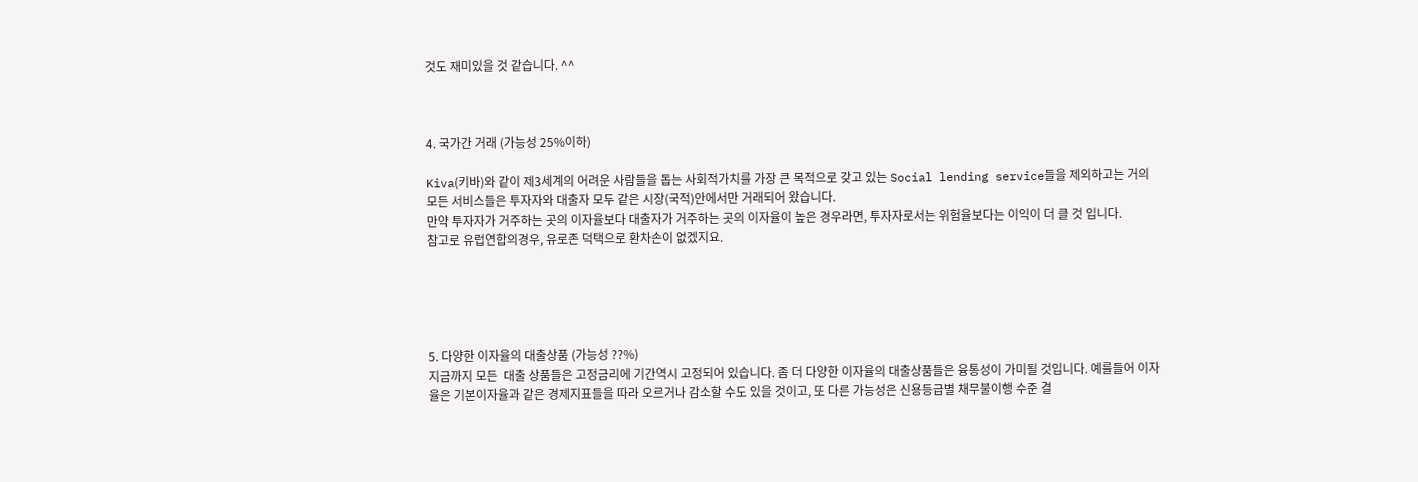것도 재미있을 것 같습니다. ^^



4. 국가간 거래 (가능성 25%이하)

Kiva(키바)와 같이 제3세계의 어려운 사람들을 돕는 사회적가치를 가장 큰 목적으로 갖고 있는 Social lending service들을 제외하고는 거의 모든 서비스들은 투자자와 대출자 모두 같은 시장(국적)안에서만 거래되어 왔습니다.
만약 투자자가 거주하는 곳의 이자율보다 대출자가 거주하는 곳의 이자율이 높은 경우라면, 투자자로서는 위험율보다는 이익이 더 클 것 입니다.
참고로 유럽연합의경우, 유로존 덕택으로 환차손이 없겠지요.





5. 다양한 이자율의 대출상품 (가능성 ??%)
지금까지 모든  대출 상품들은 고정금리에 기간역시 고정되어 있습니다. 좀 더 다양한 이자율의 대출상품들은 융통성이 가미될 것입니다. 예를들어 이자율은 기본이자율과 같은 경제지표들을 따라 오르거나 감소할 수도 있을 것이고, 또 다른 가능성은 신용등급별 채무불이행 수준 결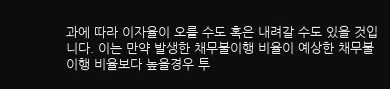과에 따라 이자율이 오를 수도 혹은 내려갈 수도 있을 것입니다. 이는 만약 발생한 채무불이행 비율이 예상한 채무불이행 비율보다 높을경우 투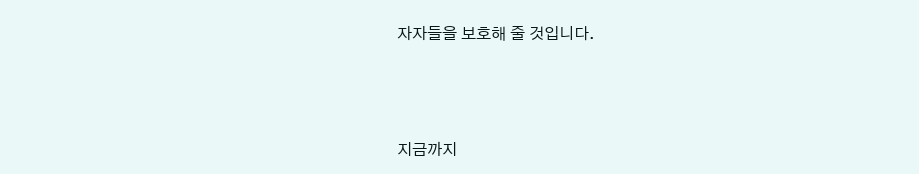자자들을 보호해 줄 것입니다.



지금까지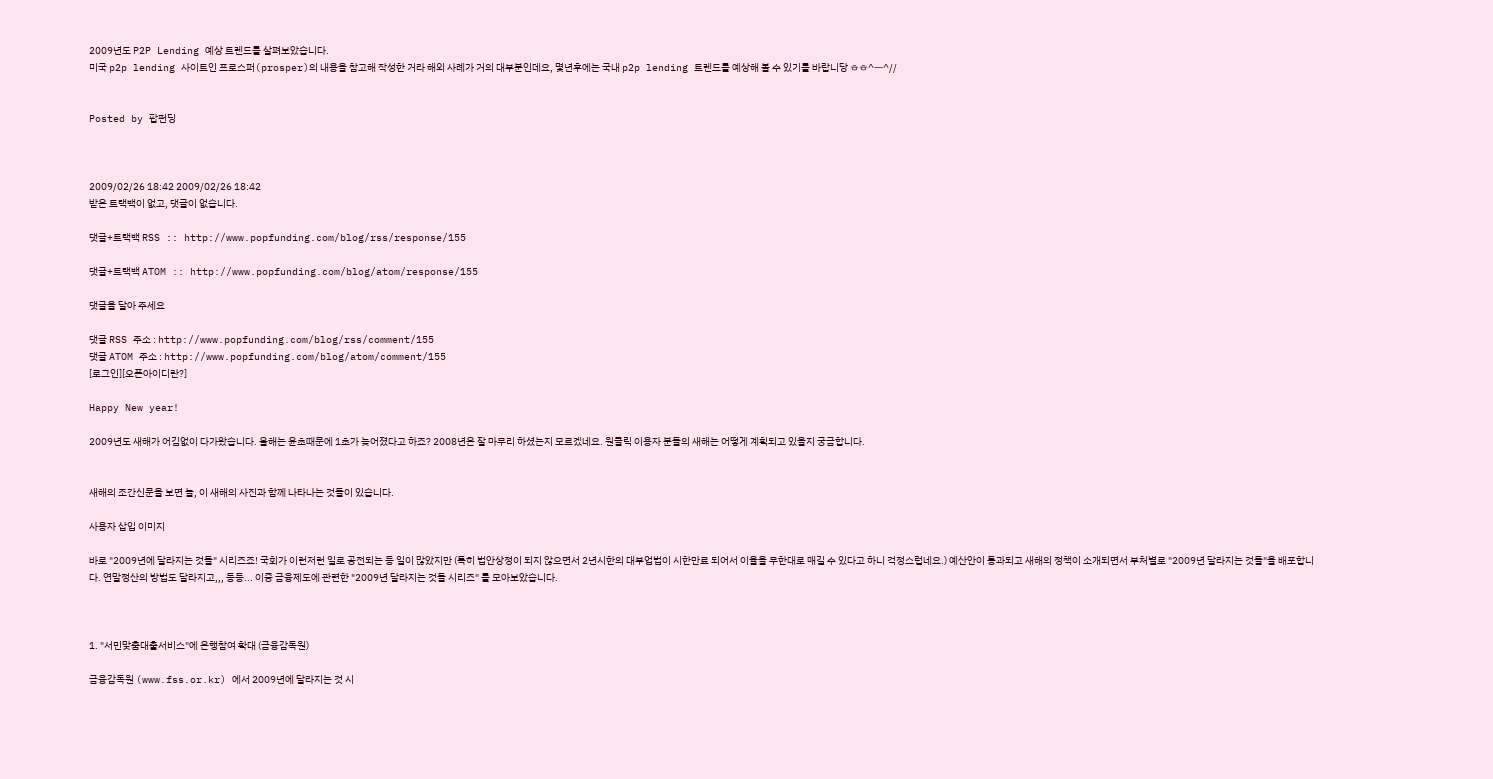2009년도 P2P Lending 예상 트렌드를 살펴보았습니다.
미국 p2p lending 사이트인 프로스퍼(prosper)의 내용을 참고해 작성한 거라 해외 사례가 거의 대부분인데요, 몇년후에는 국내 p2p lending 트렌드를 예상해 볼 수 있기를 바랍니당 ㅎㅎ^ㅡ^//


Posted by 팝펀딩



2009/02/26 18:42 2009/02/26 18:42
받은 트랙백이 없고, 댓글이 없습니다.

댓글+트랙백 RSS :: http://www.popfunding.com/blog/rss/response/155

댓글+트랙백 ATOM :: http://www.popfunding.com/blog/atom/response/155

댓글을 달아 주세요

댓글 RSS 주소 : http://www.popfunding.com/blog/rss/comment/155
댓글 ATOM 주소 : http://www.popfunding.com/blog/atom/comment/155
[로그인][오픈아이디란?]

Happy New year!

2009년도 새해가 어김없이 다가왔습니다. 올해는 윤초때문에 1초가 늦어졌다고 하죠? 2008년은 잘 마무리 하셨는지 모르겠네요. 원클릭 이용자 분들의 새해는 어떻게 계획되고 있을지 궁금합니다.


새해의 조간신문을 보면 늘, 이 새해의 사진과 함께 나타나는 것들이 있습니다.

사용자 삽입 이미지

바로 "2009년에 달라지는 것들" 시리즈죠! 국회가 이런저런 일로 공전되는 등 일이 많았지만 (특히 법안상정이 되지 않으면서 2년시한의 대부업법이 시한만료 되어서 이율을 무한대로 매길 수 있다고 하니 걱정스럽네요.) 예산안이 통과되고 새해의 정책이 소개되면서 부처별로 "2009년 달라지는 것들"을 배포합니다. 연말정산의 방법도 달라지고,,, 등등... 이중 금융제도에 관련한 "2009년 달라지는 것들 시리즈" 를 모아보았습니다.



1. "서민맞춤대출서비스"에 은행참여 확대 (금융감독원)

금융감독원 (www.fss.or.kr) 에서 2009년에 달라지는 것 시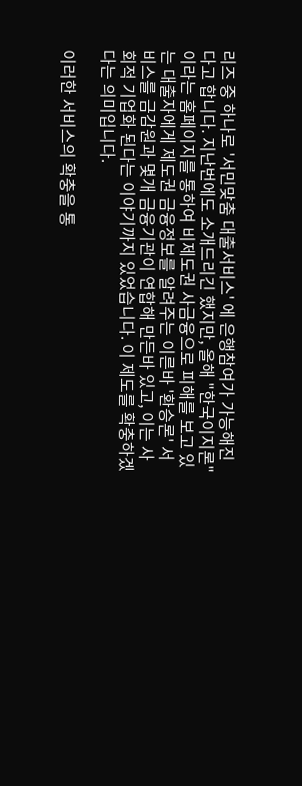리즈 중 하나로 '서민맞춤 대출서비스' 에 은행참여가 가능해진다고 합니다. 지난번에도 소개드리긴 했지만, 올해 "한국이지론" 이라는 홈페이지를 통하여 비제도권 사금융으로 피해를 보고 있는 대출자에게 제도권 금융정보를 알려주는 이른바 '환승론' 서비스를 금감원과 몇개 금융기관이 연합해 만든바 있고, 이는 사회적 기업화 된다는 이야기까지 있었습니다. 이 제도를 확충하겠다는 의미입니다.

이러한 서비스의 확충을 통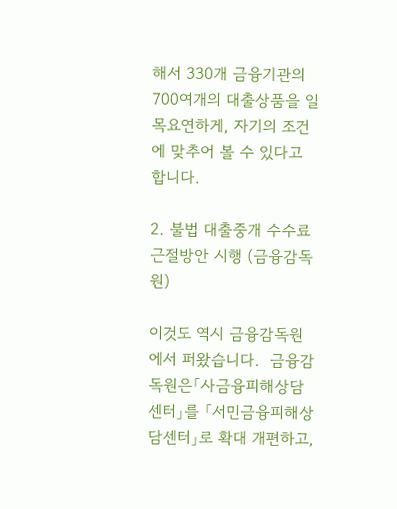해서 330개 금융기관의 700여개의 대출상품을 일목요연하게, 자기의 조건에 맞추어 볼 수 있다고 합니다.

2. 불법 대출중개 수수료 근절방안 시행 (금융감독원)

이것도 역시 금융감독원에서 퍼왔습니다.  금융감독원은「사금융피해상담센터」를 「서민금융피해상담센터」로 확대 개편하고,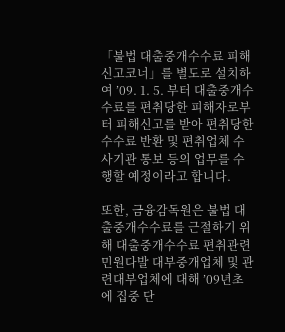「불법 대출중개수수료 피해신고코너」를 별도로 설치하여 ’09. 1. 5. 부터 대출중개수수료를 편취당한 피해자로부터 피해신고를 받아 편취당한 수수료 반환 및 편취업체 수사기관 통보 등의 업무를 수행할 예정이라고 합니다.

또한, 금융감독원은 불법 대출중개수수료를 근절하기 위해 대출중개수수료 편취관련 민원다발 대부중개업체 및 관련대부업체에 대해 ’09년초에 집중 단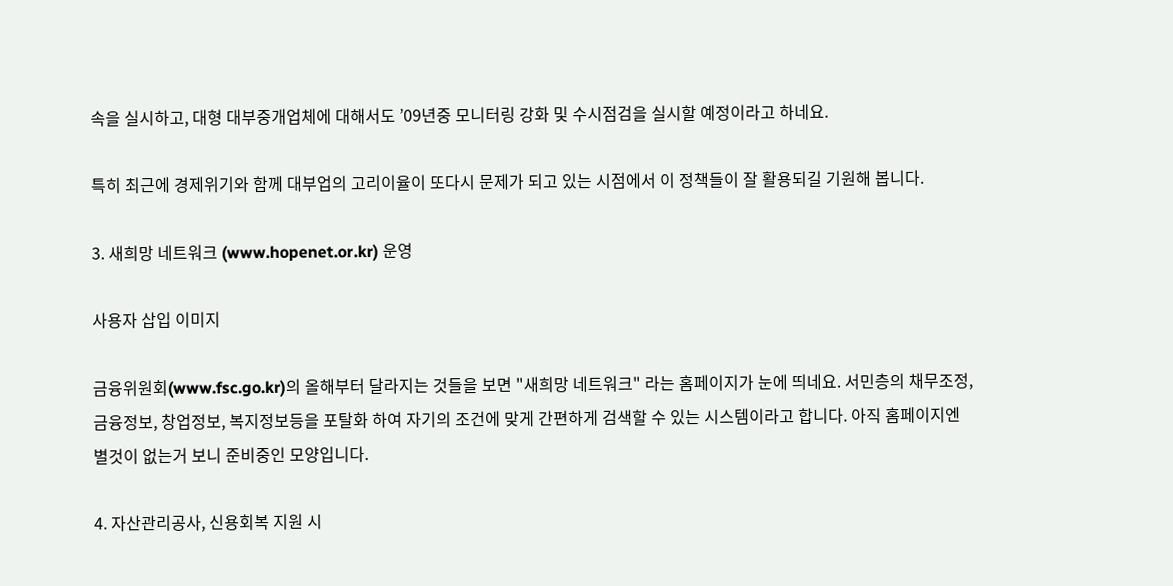속을 실시하고, 대형 대부중개업체에 대해서도 ’09년중 모니터링 강화 및 수시점검을 실시할 예정이라고 하네요.

특히 최근에 경제위기와 함께 대부업의 고리이율이 또다시 문제가 되고 있는 시점에서 이 정책들이 잘 활용되길 기원해 봅니다.

3. 새희망 네트워크 (www.hopenet.or.kr) 운영

사용자 삽입 이미지

금융위원회(www.fsc.go.kr)의 올해부터 달라지는 것들을 보면 "새희망 네트워크" 라는 홈페이지가 눈에 띄네요. 서민층의 채무조정, 금융정보, 창업정보, 복지정보등을 포탈화 하여 자기의 조건에 맞게 간편하게 검색할 수 있는 시스템이라고 합니다. 아직 홈페이지엔 별것이 없는거 보니 준비중인 모양입니다.

4. 자산관리공사, 신용회복 지원 시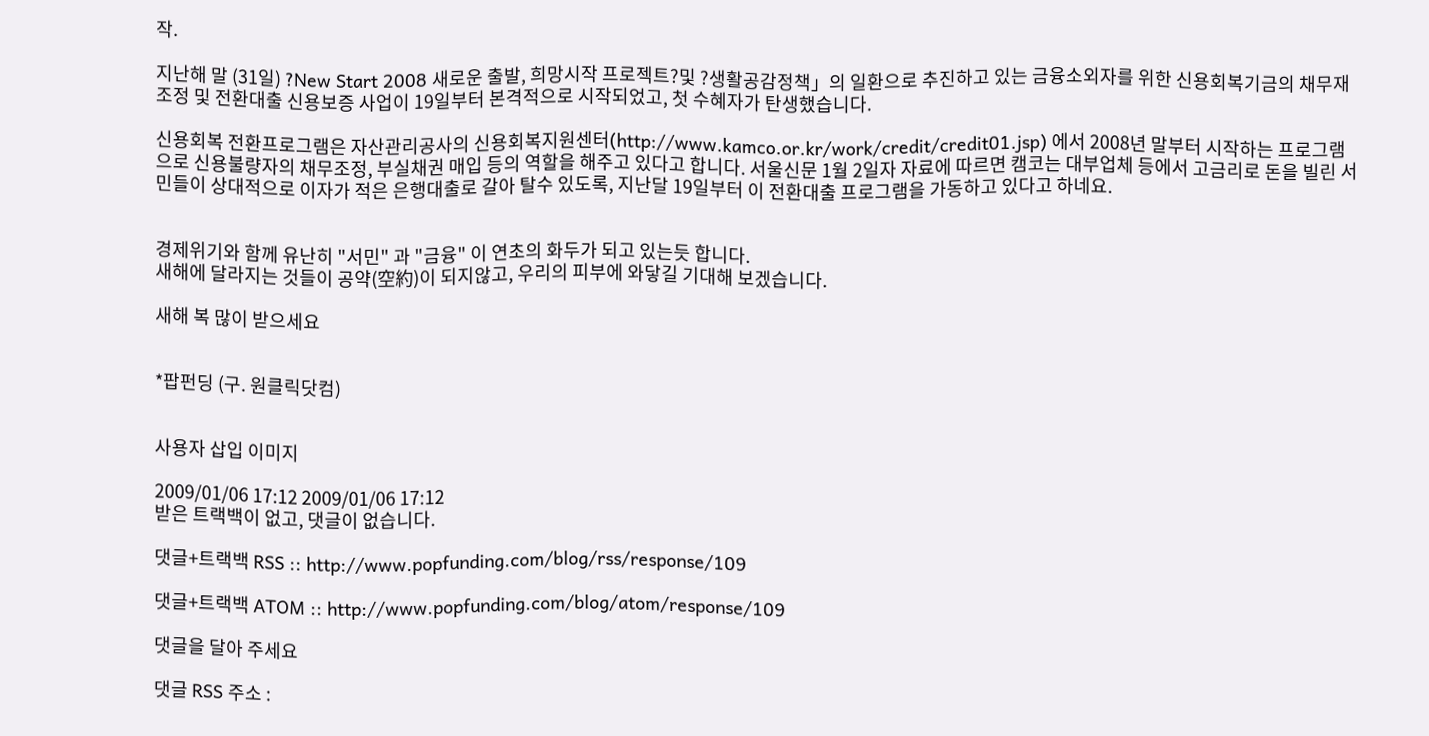작.

지난해 말 (31일) ?New Start 2008 새로운 출발, 희망시작 프로젝트?및 ?생활공감정책」의 일환으로 추진하고 있는 금융소외자를 위한 신용회복기금의 채무재조정 및 전환대출 신용보증 사업이 19일부터 본격적으로 시작되었고, 첫 수혜자가 탄생했습니다.

신용회복 전환프로그램은 자산관리공사의 신용회복지원센터(http://www.kamco.or.kr/work/credit/credit01.jsp) 에서 2008년 말부터 시작하는 프로그램으로 신용불량자의 채무조정, 부실채권 매입 등의 역할을 해주고 있다고 합니다. 서울신문 1월 2일자 자료에 따르면 캠코는 대부업체 등에서 고금리로 돈을 빌린 서민들이 상대적으로 이자가 적은 은행대출로 갈아 탈수 있도록, 지난달 19일부터 이 전환대출 프로그램을 가동하고 있다고 하네요.


경제위기와 함께 유난히 "서민" 과 "금융" 이 연초의 화두가 되고 있는듯 합니다.
새해에 달라지는 것들이 공약(空約)이 되지않고, 우리의 피부에 와닿길 기대해 보겠습니다.

새해 복 많이 받으세요


*팝펀딩 (구. 원클릭닷컴)


사용자 삽입 이미지

2009/01/06 17:12 2009/01/06 17:12
받은 트랙백이 없고, 댓글이 없습니다.

댓글+트랙백 RSS :: http://www.popfunding.com/blog/rss/response/109

댓글+트랙백 ATOM :: http://www.popfunding.com/blog/atom/response/109

댓글을 달아 주세요

댓글 RSS 주소 :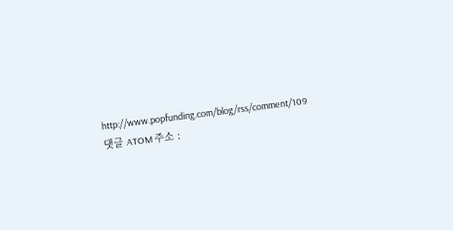http://www.popfunding.com/blog/rss/comment/109
댓글 ATOM 주소 :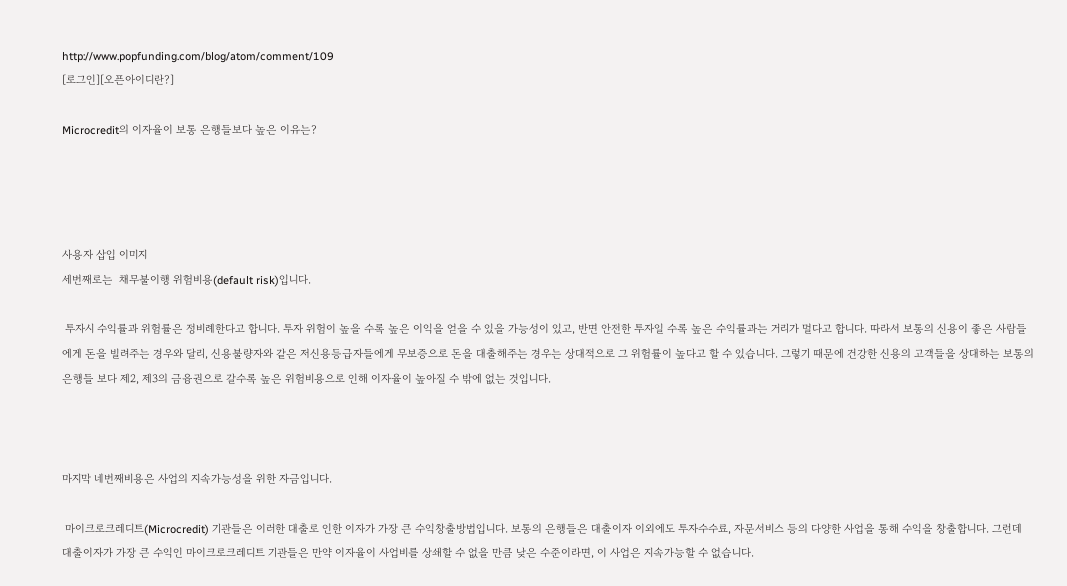http://www.popfunding.com/blog/atom/comment/109
[로그인][오픈아이디란?]

Microcredit의 이자율이 보통 은행들보다 높은 이유는?




사용자 삽입 이미지
세번째로는  채무불이행 위험비용(default risk)입니다.

 투자시 수익률과 위험률은 정비례한다고 합니다. 투자 위험이 높을 수록 높은 이익을 얻을 수 있을 가능성이 있고, 반면 안전한 투자일 수록 높은 수익률과는 거리가 멀다고 합니다. 따라서 보통의 신용이 좋은 사람들에게 돈을 빌려주는 경우와 달리, 신용불량자와 같은 저신용등급자들에게 무보증으로 돈을 대출해주는 경우는 상대적으로 그 위험률이 높다고 할 수 있습니다. 그렇기 때문에 건강한 신용의 고객들을 상대하는 보통의 은행들 보다 제2, 제3의 금융권으로 갈수록 높은 위험비용으로 인해 이자율이 높아질 수 밖에 없는 것입니다.



마지막 네번째비용은 사업의 지속가능성을 위한 자금입니다.

 마이크로크레디트(Microcredit) 기관들은 이러한 대출로 인한 이자가 가장 큰 수익창출방법입니다. 보통의 은행들은 대출이자 이외에도 투자수수료, 자문서비스 등의 다양한 사업을 통해 수익을 창출합니다. 그런데 대출이자가 가장 큰 수익인 마이크로크레디트 기관들은 만약 이자율이 사업비를 상쇄할 수 없을 만큼 낮은 수준이라면, 이 사업은 지속가능할 수 없습니다.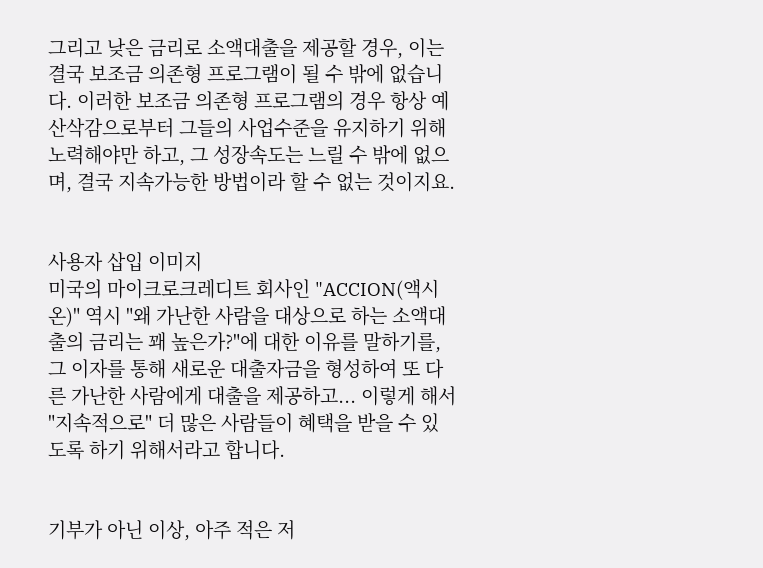그리고 낮은 금리로 소액대출을 제공할 경우, 이는 결국 보조금 의존형 프로그램이 될 수 밖에 없습니다. 이러한 보조금 의존형 프로그램의 경우 항상 예산삭감으로부터 그들의 사업수준을 유지하기 위해 노력해야만 하고, 그 성장속도는 느릴 수 밖에 없으며, 결국 지속가능한 방법이라 할 수 없는 것이지요.


사용자 삽입 이미지
미국의 마이크로크레디트 회사인 "ACCION(액시온)" 역시 "왜 가난한 사람을 대상으로 하는 소액대출의 금리는 꽤 높은가?"에 대한 이유를 말하기를, 그 이자를 통해 새로운 대출자금을 형성하여 또 다른 가난한 사람에게 대출을 제공하고... 이렇게 해서 "지속적으로" 더 많은 사람들이 혜택을 받을 수 있도록 하기 위해서라고 합니다.


기부가 아닌 이상, 아주 적은 저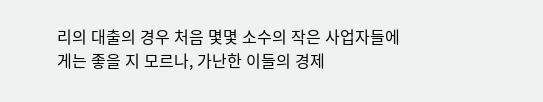리의 대출의 경우 처음 몇몇 소수의 작은 사업자들에게는 좋을 지 모르나, 가난한 이들의 경제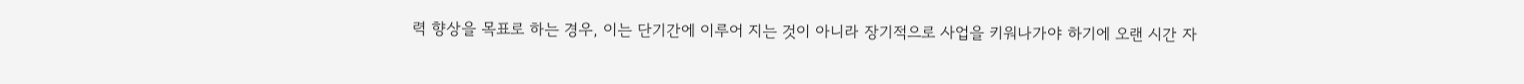력 향상을 목표로 하는 경우, 이는 단기간에 이루어 지는 것이 아니라 장기적으로 사업을 키워나가야 하기에 오랜 시간 자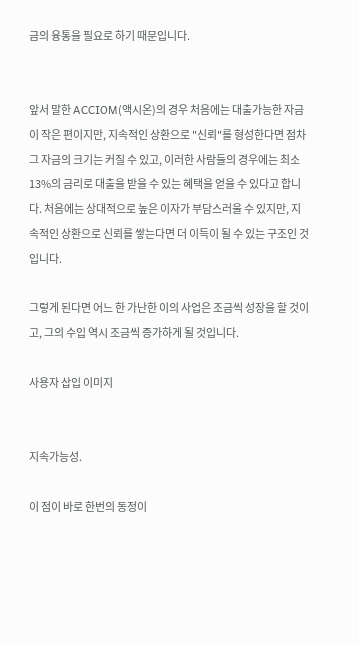금의 융통을 필요로 하기 때문입니다.


앞서 말한 ACCIOM(액시온)의 경우 처음에는 대출가능한 자금이 작은 편이지만, 지속적인 상환으로 "신뢰"를 형성한다면 점차 그 자금의 크기는 커질 수 있고, 이러한 사람들의 경우에는 최소 13%의 금리로 대출을 받을 수 있는 혜택을 얻을 수 있다고 합니다. 처음에는 상대적으로 높은 이자가 부담스러울 수 있지만, 지속적인 상환으로 신뢰를 쌓는다면 더 이득이 될 수 있는 구조인 것입니다.

그렇게 된다면 어느 한 가난한 이의 사업은 조금씩 성장을 할 것이고, 그의 수입 역시 조금씩 증가하게 될 것입니다.

사용자 삽입 이미지


지속가능성.

이 점이 바로 한번의 동정이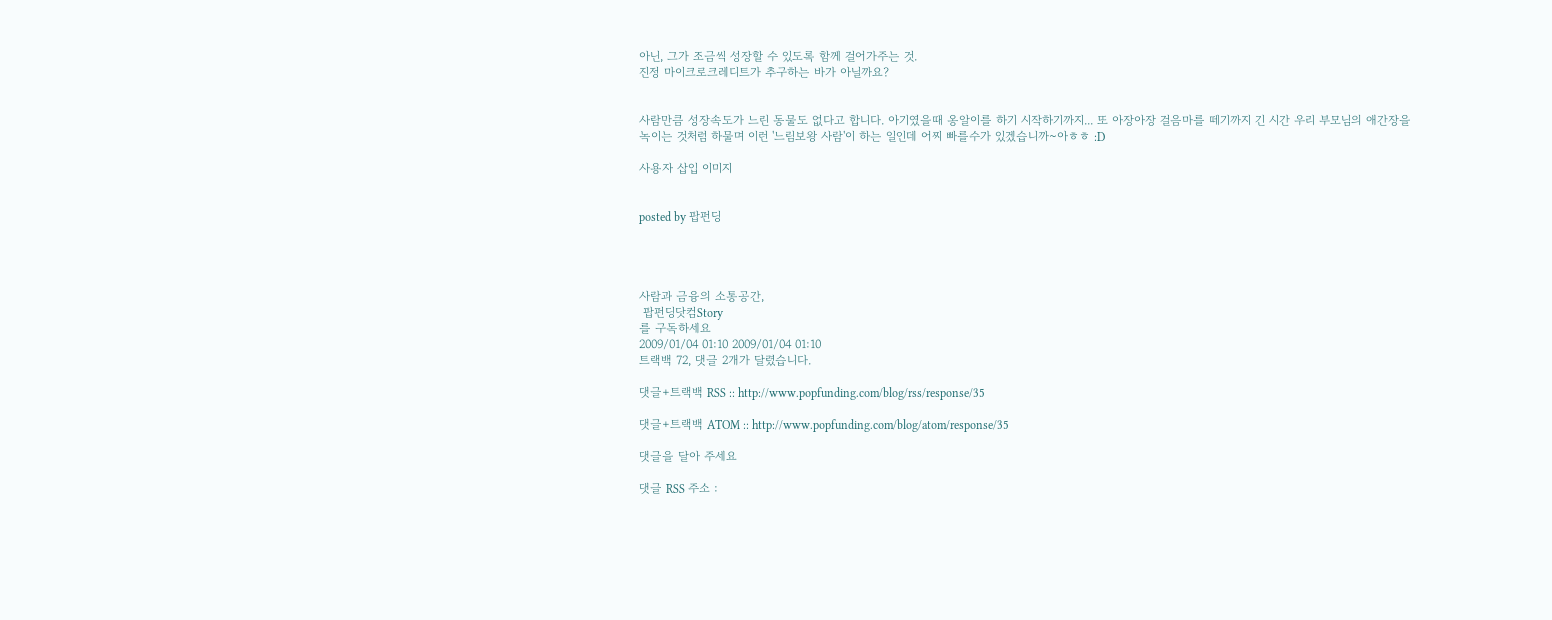아닌, 그가 조금씩 성장할 수 있도록 함께 걸어가주는 것.
진정 마이크로크레디트가 추구하는 바가 아닐까요?


사람만큼 성장속도가 느린 동물도 없다고 합니다. 아기였을때 옹알이를 하기 시작하기까지... 또 아장아장 걸음마를 떼기까지 긴 시간 우리 부모님의 애간장을 녹이는 것처럼 하물며 이런 '느림보왕 사람'이 하는 일인데 어찌 빠를수가 있겠습니까~아ㅎㅎ :D

사용자 삽입 이미지


posted by 팝펀딩




사람과 금융의 소통공간,
 팝펀딩닷컴Story
를 구독하세요
2009/01/04 01:10 2009/01/04 01:10
트랙백 72, 댓글 2개가 달렸습니다.

댓글+트랙백 RSS :: http://www.popfunding.com/blog/rss/response/35

댓글+트랙백 ATOM :: http://www.popfunding.com/blog/atom/response/35

댓글을 달아 주세요

댓글 RSS 주소 :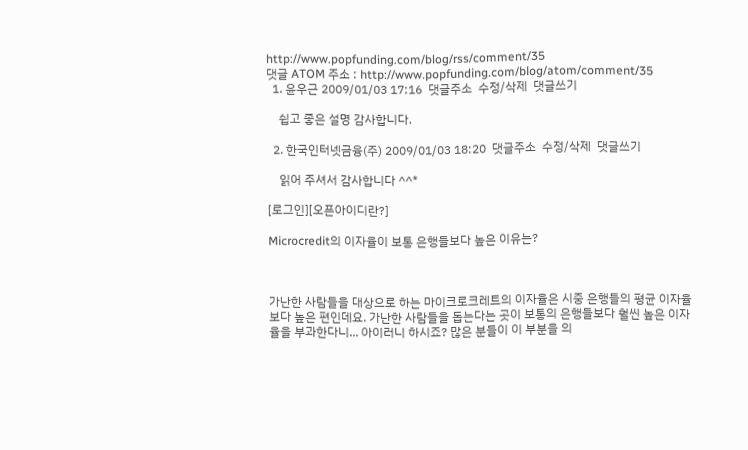http://www.popfunding.com/blog/rss/comment/35
댓글 ATOM 주소 : http://www.popfunding.com/blog/atom/comment/35
  1. 윤우근 2009/01/03 17:16  댓글주소  수정/삭제  댓글쓰기

    쉽고 좋은 설명 감사합니다.

  2. 한국인터넷금융(주) 2009/01/03 18:20  댓글주소  수정/삭제  댓글쓰기

    읽어 주셔서 감사합니다 ^^*

[로그인][오픈아이디란?]

Microcredit의 이자율이 보통 은행들보다 높은 이유는?



가난한 사람들을 대상으로 하는 마이크로크레트의 이자율은 시중 은행들의 평균 이자율보다 높은 편인데요. 가난한 사람들을 돕는다는 곳이 보통의 은행들보다 훨씬 높은 이자율을 부과한다니... 아이러니 하시죠? 많은 분들이 이 부분을 의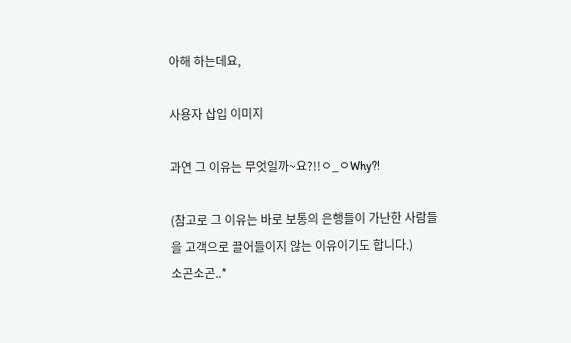아해 하는데요,

사용자 삽입 이미지

과연 그 이유는 무엇일까~요?!!ㅇ_ㅇWhy?!

(참고로 그 이유는 바로 보통의 은행들이 가난한 사람들을 고객으로 끌어들이지 않는 이유이기도 합니다.)
소곤소곤..*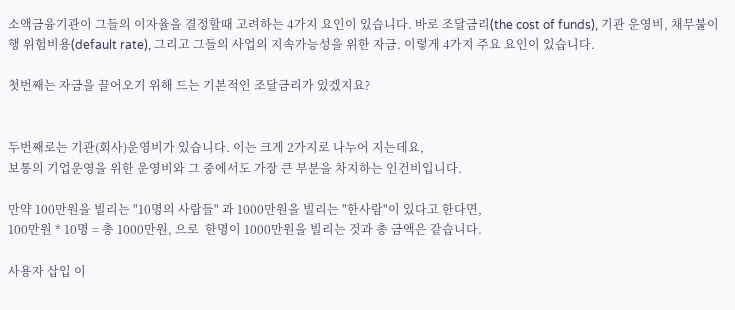소액금융기관이 그들의 이자율을 결정할때 고려하는 4가지 요인이 있습니다. 바로 조달금리(the cost of funds), 기관 운영비, 채무불이행 위험비용(default rate), 그리고 그들의 사업의 지속가능성을 위한 자금. 이렇게 4가지 주요 요인이 있습니다.

첫번째는 자금을 끌어오기 위해 드는 기본적인 조달금리가 있겠지요?


두번째로는 기관(회사)운영비가 있습니다. 이는 크게 2가지로 나누어 지는데요,
보통의 기업운영을 위한 운영비와 그 중에서도 가장 큰 부분을 차지하는 인건비입니다.

만약 100만원을 빌리는 "10명의 사람들" 과 1000만원을 빌리는 "한사람"이 있다고 한다면,
100만원 * 10명 = 총 1000만원, 으로  한명이 1000만원을 빌리는 것과 총 금액은 같습니다.

사용자 삽입 이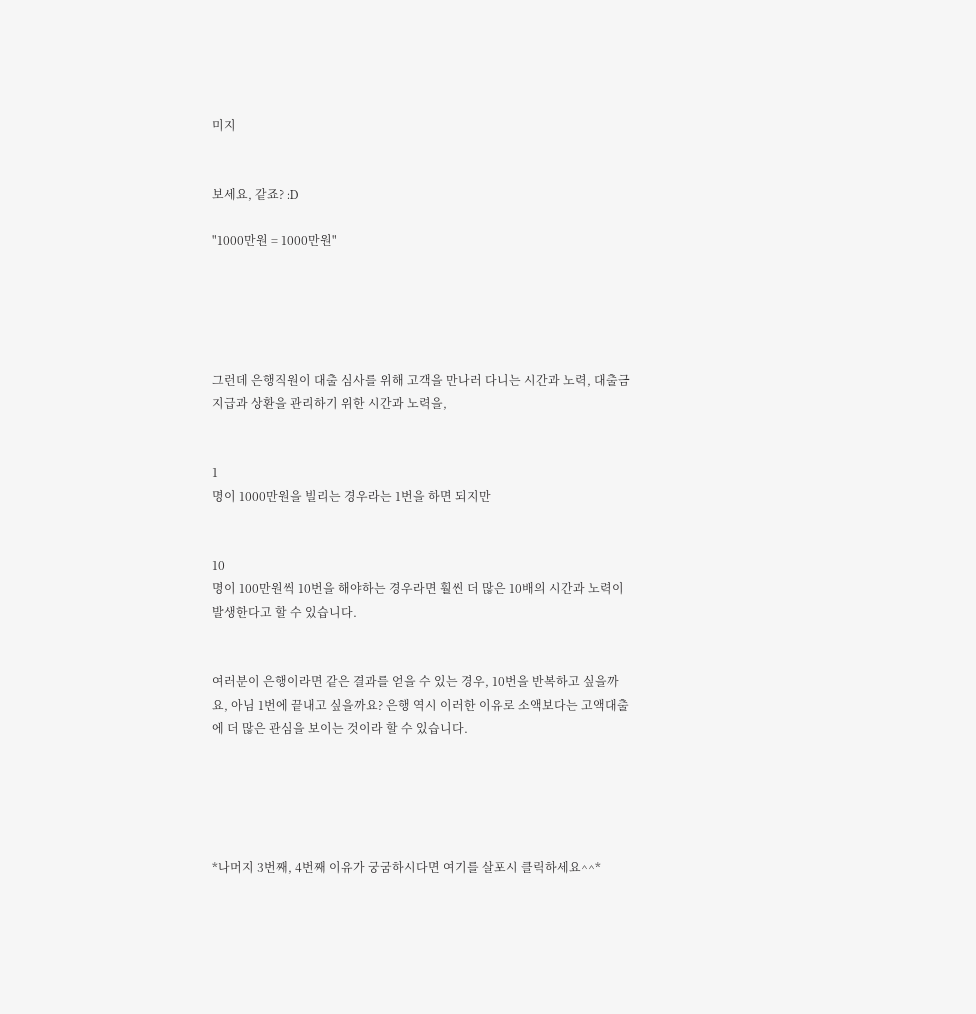미지


보세요, 같죠? :D

"1000만원 = 1000만원"





그런데 은행직원이 대출 심사를 위해 고객을 만나러 다니는 시간과 노력, 대출금 지급과 상환을 관리하기 위한 시간과 노력을,


1
명이 1000만원을 빌리는 경우라는 1번을 하면 되지만


10
명이 100만원씩 10번을 해야하는 경우라면 훨씬 더 많은 10배의 시간과 노력이 발생한다고 할 수 있습니다.


여러분이 은행이라면 같은 결과를 얻을 수 있는 경우, 10번을 반복하고 싶을까요, 아님 1번에 끝내고 싶을까요? 은행 역시 이러한 이유로 소액보다는 고액대출에 더 많은 관심을 보이는 것이라 할 수 있습니다.





*나머지 3번째, 4번째 이유가 궁굼하시다면 여기를 살포시 클릭하세요^^*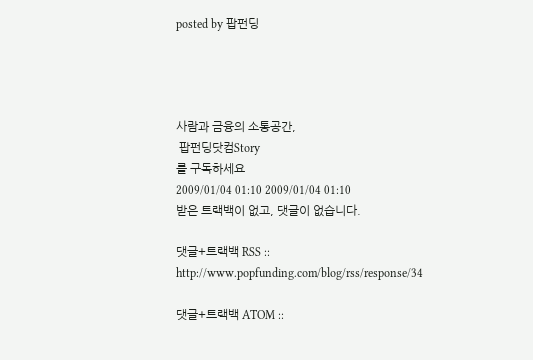posted by 팝펀딩




사람과 금융의 소통공간,
 팝펀딩닷컴Story
를 구독하세요
2009/01/04 01:10 2009/01/04 01:10
받은 트랙백이 없고, 댓글이 없습니다.

댓글+트랙백 RSS :: http://www.popfunding.com/blog/rss/response/34

댓글+트랙백 ATOM ::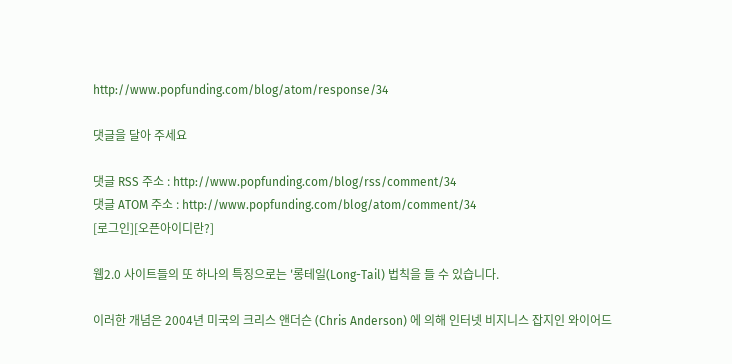http://www.popfunding.com/blog/atom/response/34

댓글을 달아 주세요

댓글 RSS 주소 : http://www.popfunding.com/blog/rss/comment/34
댓글 ATOM 주소 : http://www.popfunding.com/blog/atom/comment/34
[로그인][오픈아이디란?]

웹2.0 사이트들의 또 하나의 특징으로는 '롱테일(Long-Tail) 법칙을 들 수 있습니다.

이러한 개념은 2004년 미국의 크리스 앤더슨 (Chris Anderson) 에 의해 인터넷 비지니스 잡지인 와이어드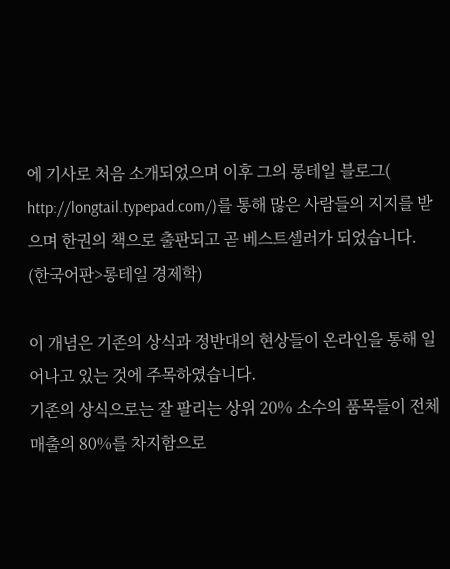에 기사로 처음 소개되었으며 이후 그의 롱테일 블로그( http://longtail.typepad.com/)를 통해 많은 사람들의 지지를 받으며 한권의 책으로 출판되고 곧 베스트셀러가 되었습니다. (한국어판>롱테일 경제학)

이 개념은 기존의 상식과 정반대의 현상들이 온라인을 통해 일어나고 있는 것에 주목하였습니다.
기존의 상식으로는 잘 팔리는 상위 20% 소수의 품목들이 전체 매출의 80%를 차지함으로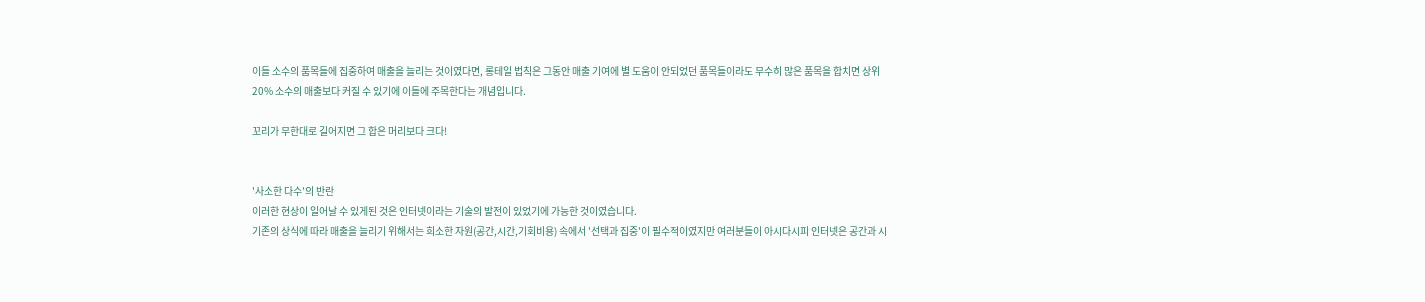이들 소수의 품목들에 집중하여 매출을 늘리는 것이였다면, 롱테일 법칙은 그동안 매출 기여에 별 도움이 안되었던 품목들이라도 무수히 많은 품목을 합치면 상위 20% 소수의 매출보다 커질 수 있기에 이들에 주목한다는 개념입니다.

꼬리가 무한대로 길어지면 그 합은 머리보다 크다!


'사소한 다수'의 반란
이러한 현상이 일어날 수 있게된 것은 인터넷이라는 기술의 발전이 있었기에 가능한 것이였습니다.
기존의 상식에 따라 매출을 늘리기 위해서는 희소한 자원(공간,시간,기회비용) 속에서 '선택과 집중'이 필수적이였지만 여러분들이 아시다시피 인터넷은 공간과 시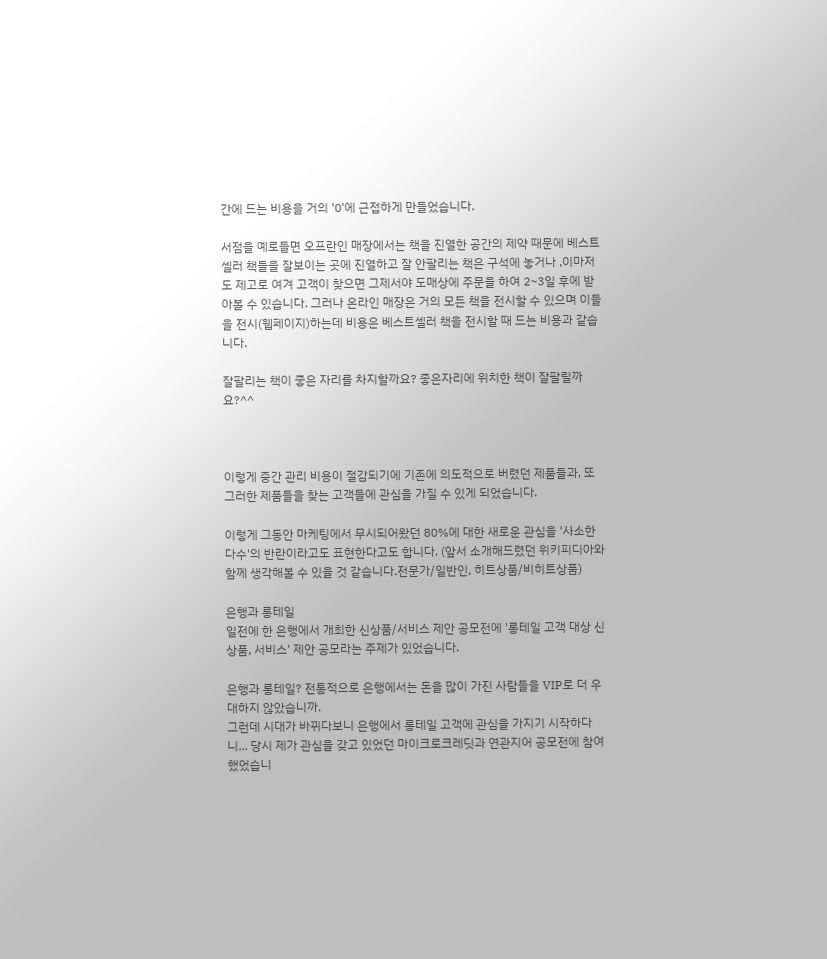간에 드는 비용을 거의 '0'에 근접하게 만들었습니다.

서점을 예로들면 오프란인 매장에서는 책을 진열한 공간의 제약 때문에 베스트셀러 책들을 잘보이는 곳에 진열하고 잘 안팔리는 책은 구석에 놓거나 ,이마저도 제고로 여겨 고객이 찾으면 그제서야 도매상에 주문을 하여 2~3일 후에 받아볼 수 있습니다. 그러나 온라인 매장은 거의 모든 책을 전시할 수 있으며 이들을 전시(웹페이지)하는데 비용은 베스트셀러 책을 전시할 때 드는 비용과 같습니다.

잘팔리는 책이 좋은 자리를 차지할까요? 좋은자리에 위치한 책이 잘팔릴까요?^^



이렇게 중간 관리 비용이 절감되기에 기존에 의도적으로 버렸던 제품들과, 또 그러한 제품들을 찾는 고객들에 관심을 가질 수 있게 되었습니다.

이렇게 그동안 마케팅에서 무시되어왔던 80%에 대한 새로운 관심을 '사소한 다수'의 반란이라고도 표현한다고도 합니다. (앞서 소개해드렸던 위키피디아와 함께 생각해볼 수 있을 것 같습니다.전문가/일반인, 히트상품/비히트상품)

은행과 롱테일
일전에 한 은행에서 개최한 신상품/서비스 제안 공모전에 '롱테일 고객 대상 신상품, 서비스' 제안 공모라는 주제가 있었습니다.

은행과 롱테일? 전통적으로 은행에서는 돈을 많이 가진 사람들을 VIP로 더 우대하지 않았습니까.
그런데 시대가 바뀌다보니 은행에서 롱테일 고객에 관심을 가지기 시작하다니... 당시 제가 관심을 갖고 있었던 마이크로크레딧과 연관지어 공모전에 참여했었습니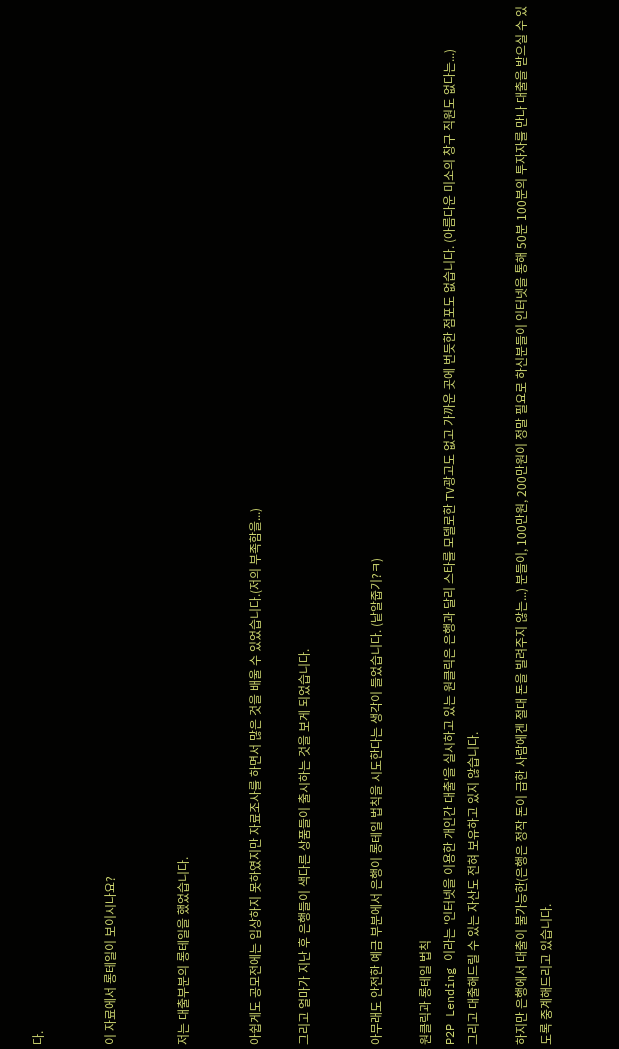다.


이 자료에서 롱테일이 보이시나요?


저는 대출부분의 롱테일을 했었습니다.


아쉽게도 공모전에는 입상하지 못하였지만 자료조사를 하면서 많은 것을 배울 수 있었습니다.(저의 부족함을...)

그리고 얼마가 지난 후 은행들이 색다른 상품들이 출시하는 것을 보게 되었습니다.


아무래도 안전한 예금 부분에서 은행이 롱테일 법칙을 시도한다는 생각이 들었습니다. (낱알줍기?ㅋ)

원클릭과 롱테일 법칙
P2P Lending 이라는 '인터넷을 이용한 개인간 대출'을 실시하고 있는 원클릭은 은행과 달리 스타를 모델로한 TV광고도 없고 가까운 곳에 번듯한 점포도 없습니다. (아름다운 미소의 창구 직원도 없다는...)
그리고 대출해드릴 수 있는 자산도 전혀 보유하고 있지 않습니다.

하지만 은행에서 대출이 불가능한(은행은 정작 돈이 급한 사람에겐 절대 돈을 빌려주지 않는...) 분들이, 100만원, 200만원이 정말 필요로 하신분들이 인터넷을 통해 50분 100분의 투자자를 만나 대출을 받으실 수 있도록 중계해드리고 있습니다.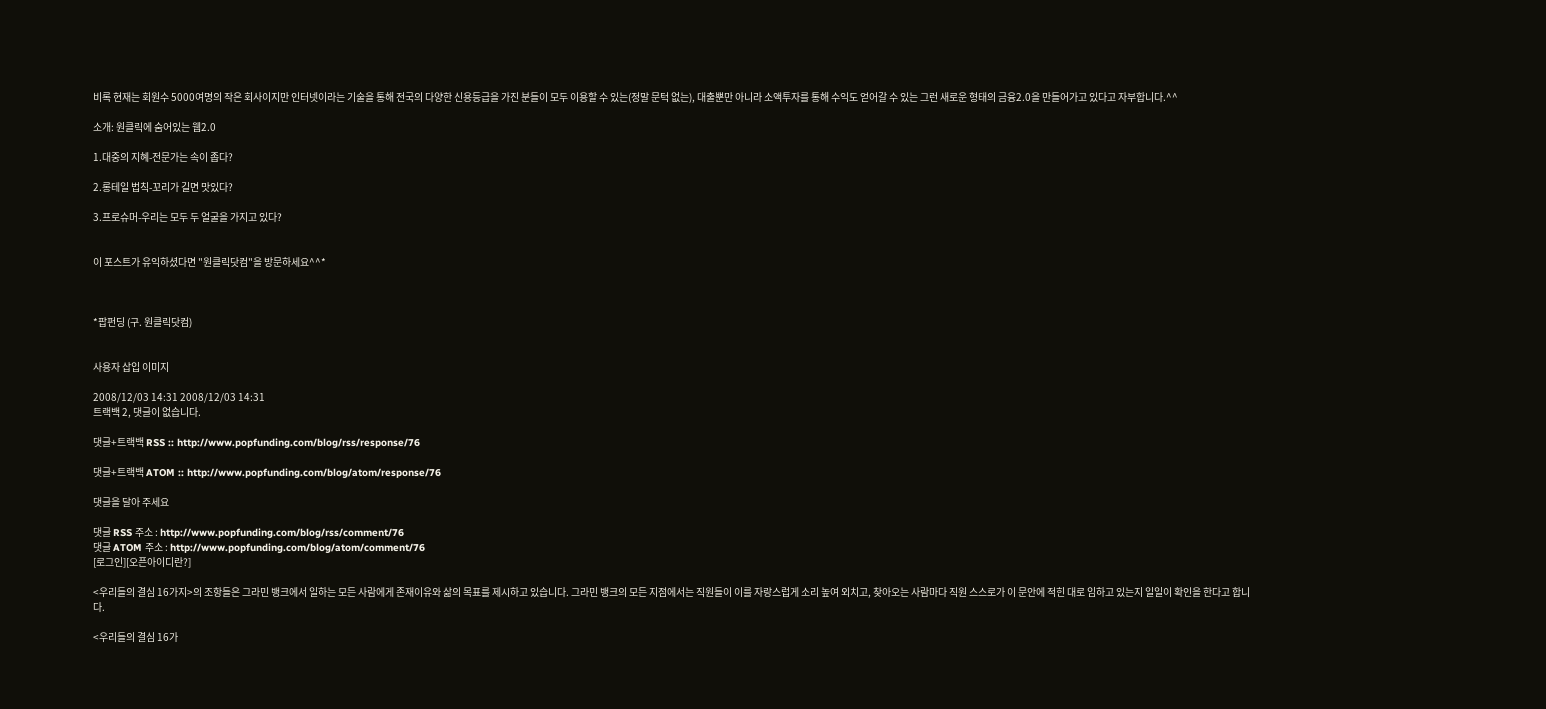비록 현재는 회원수 5000여명의 작은 회사이지만 인터넷이라는 기술을 통해 전국의 다양한 신용등급을 가진 분들이 모두 이용할 수 있는(정말 문턱 없는), 대출뿐만 아니라 소액투자를 통해 수익도 얻어갈 수 있는 그런 새로운 형태의 금융2.0을 만들어가고 있다고 자부합니다.^^

소개: 원클릭에 숨어있는 웹2.0

1.대중의 지혜-전문가는 속이 좁다?

2.롱테일 법칙-꼬리가 길면 맛있다?

3.프로슈머-우리는 모두 두 얼굴을 가지고 있다?


이 포스트가 유익하셨다면 "원클릭닷컴"을 방문하세요^^*



*팝펀딩 (구. 원클릭닷컴)


사용자 삽입 이미지

2008/12/03 14:31 2008/12/03 14:31
트랙백 2, 댓글이 없습니다.

댓글+트랙백 RSS :: http://www.popfunding.com/blog/rss/response/76

댓글+트랙백 ATOM :: http://www.popfunding.com/blog/atom/response/76

댓글을 달아 주세요

댓글 RSS 주소 : http://www.popfunding.com/blog/rss/comment/76
댓글 ATOM 주소 : http://www.popfunding.com/blog/atom/comment/76
[로그인][오픈아이디란?]

<우리들의 결심 16가지>의 조항들은 그라민 뱅크에서 일하는 모든 사람에게 존재이유와 삶의 목표를 제시하고 있습니다. 그라민 뱅크의 모든 지점에서는 직원들이 이를 자랑스럽게 소리 높여 외치고, 찾아오는 사람마다 직원 스스로가 이 문안에 적힌 대로 임하고 있는지 일일이 확인을 한다고 합니다.

<우리들의 결심 16가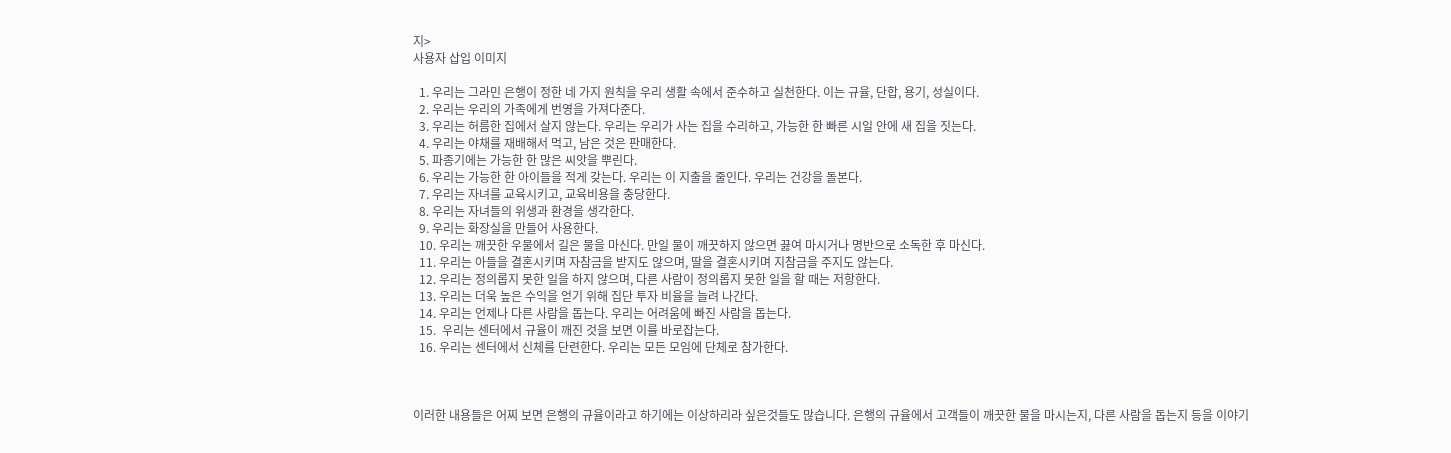지>
사용자 삽입 이미지

  1. 우리는 그라민 은행이 정한 네 가지 원칙을 우리 생활 속에서 준수하고 실천한다. 이는 규율, 단합, 용기, 성실이다.
  2. 우리는 우리의 가족에게 번영을 가져다준다.
  3. 우리는 허름한 집에서 살지 않는다. 우리는 우리가 사는 집을 수리하고, 가능한 한 빠른 시일 안에 새 집을 짓는다.
  4. 우리는 야채를 재배해서 먹고, 남은 것은 판매한다.
  5. 파종기에는 가능한 한 많은 씨앗을 뿌린다.
  6. 우리는 가능한 한 아이들을 적게 갖는다. 우리는 이 지출을 줄인다. 우리는 건강을 돌본다.
  7. 우리는 자녀를 교육시키고, 교육비용을 충당한다.
  8. 우리는 자녀들의 위생과 환경을 생각한다.
  9. 우리는 화장실을 만들어 사용한다.
  10. 우리는 깨끗한 우물에서 길은 물을 마신다. 만일 물이 깨끗하지 않으면 끓여 마시거나 명반으로 소독한 후 마신다.
  11. 우리는 아들을 결혼시키며 자참금을 받지도 않으며, 딸을 결혼시키며 지참금을 주지도 않는다.
  12. 우리는 정의롭지 못한 일을 하지 않으며, 다른 사람이 정의롭지 못한 일을 할 때는 저항한다.
  13. 우리는 더욱 높은 수익을 얻기 위해 집단 투자 비율을 늘려 나간다.
  14. 우리는 언제나 다른 사람을 돕는다. 우리는 어려움에 빠진 사람을 돕는다.
  15.  우리는 센터에서 규율이 깨진 것을 보면 이를 바로잡는다.
  16. 우리는 센터에서 신체를 단련한다. 우리는 모든 모임에 단체로 참가한다.



이러한 내용들은 어찌 보면 은행의 규율이라고 하기에는 이상하리라 싶은것들도 많습니다. 은행의 규율에서 고객들이 깨끗한 물을 마시는지, 다른 사람을 돕는지 등을 이야기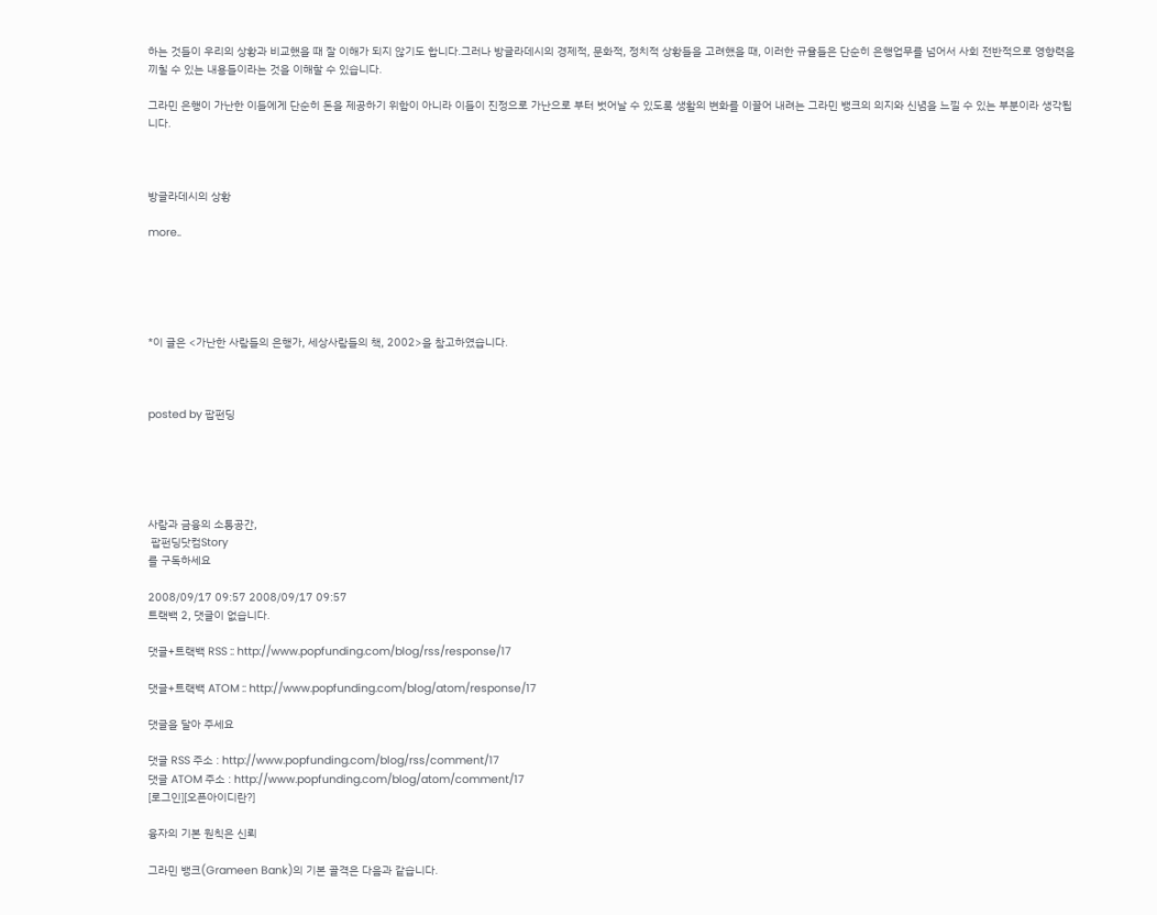하는 것들이 우리의 상황과 비교했을 때 잘 이해가 되지 않기도 합니다.그러나 방글라데시의 경제적, 문화적, 정치적 상황들을 고려했을 때, 이러한 규율들은 단순히 은행업무를 넘어서 사회 전반적으로 영향력을 끼칠 수 있는 내용들이라는 것을 이해할 수 있습니다.

그라민 은행이 가난한 이들에게 단순히 돈을 제공하기 위함이 아니라 이들이 진정으로 가난으로 부터 벗어날 수 있도록 생활의 변화를 이끌어 내려는 그라민 뱅크의 의지와 신념을 느낄 수 있는 부분이라 생각됩니다.



방글라데시의 상황

more..





*이 글은 <가난한 사람들의 은행가, 세상사람들의 책, 2002>을 참고하였습니다.



posted by 팝펀딩





사람과 금융의 소통공간,
 팝펀딩닷컴Story
를 구독하세요

2008/09/17 09:57 2008/09/17 09:57
트랙백 2, 댓글이 없습니다.

댓글+트랙백 RSS :: http://www.popfunding.com/blog/rss/response/17

댓글+트랙백 ATOM :: http://www.popfunding.com/blog/atom/response/17

댓글을 달아 주세요

댓글 RSS 주소 : http://www.popfunding.com/blog/rss/comment/17
댓글 ATOM 주소 : http://www.popfunding.com/blog/atom/comment/17
[로그인][오픈아이디란?]

융자의 기본 원칙은 신뢰

그라민 뱅크(Grameen Bank)의 기본 골격은 다음과 같습니다.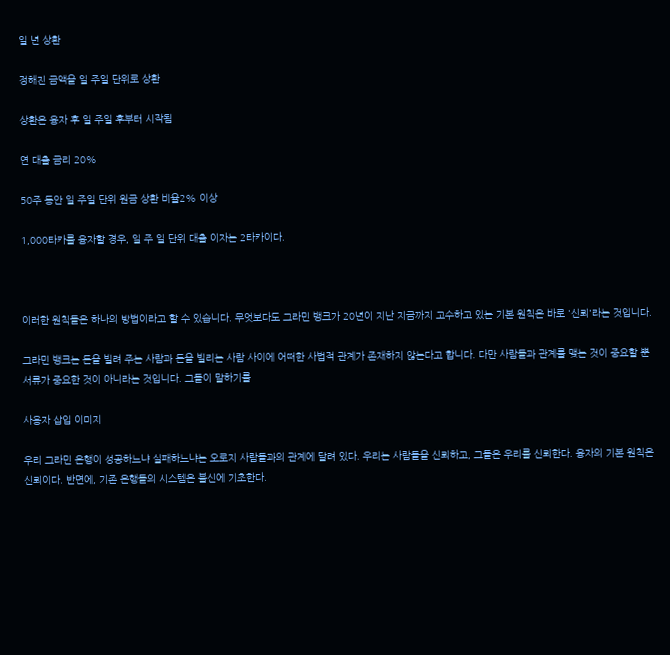일 년 상환

정해진 금액을 일 주일 단위로 상환

상환은 융자 후 일 주일 후부터 시작됨

연 대출 금리 20%

50주 동안 일 주일 단위 원금 상환 비율2% 이상

1,000타카를 융자할 경우, 일 주 일 단위 대출 이자는 2타카이다.



이러한 원칙들은 하나의 방법이라고 할 수 있습니다. 무엇보다도 그라민 뱅크가 20년이 지난 지금까지 고수하고 있는 기본 원칙은 바로 '신뢰'라는 것입니다.

그라민 뱅크는 돈을 빌려 주는 사람과 돈을 빌리는 사람 사이에 어떠한 사법적 관계가 존재하지 않는다고 합니다. 다만 사람들과 관계를 맺는 것이 중요할 뿐 서류가 중요한 것이 아니라는 것입니다. 그들이 말하기를

사용자 삽입 이미지

우리 그라민 은행이 성공하느냐 실패하느냐는 오로지 사람들과의 관계에 달려 있다. 우리는 사람들을 신뢰하고, 그들은 우리를 신뢰한다. 융자의 기본 원칙은 신뢰이다. 반면에, 기존 은행들의 시스템은 불신에 기초한다.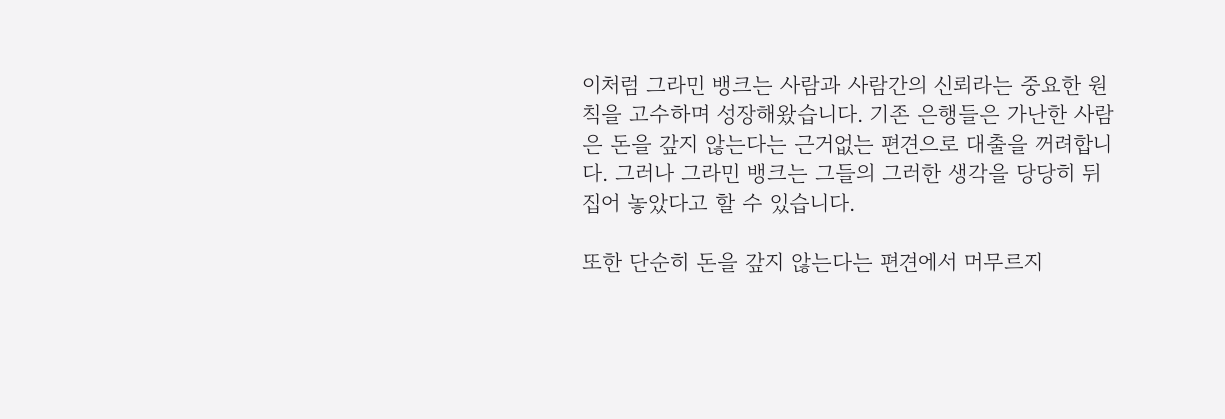이처럼 그라민 뱅크는 사람과 사람간의 신뢰라는 중요한 원칙을 고수하며 성장해왔습니다. 기존 은행들은 가난한 사람은 돈을 갚지 않는다는 근거없는 편견으로 대출을 꺼려합니다. 그러나 그라민 뱅크는 그들의 그러한 생각을 당당히 뒤집어 놓았다고 할 수 있습니다.

또한 단순히 돈을 갚지 않는다는 편견에서 머무르지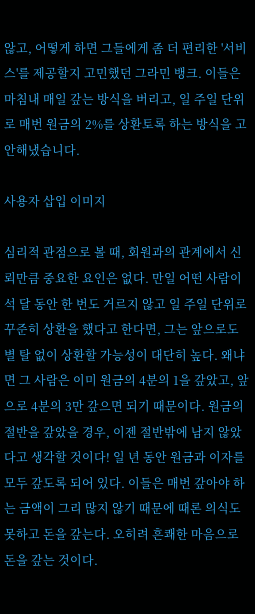않고, 어떻게 하면 그들에게 좀 더 편리한 '서비스'를 제공할지 고민했던 그라민 뱅크. 이들은 마침내 매일 갚는 방식을 버리고, 일 주일 단위로 매번 원금의 2%를 상환토록 하는 방식을 고안해냈습니다.

사용자 삽입 이미지

심리적 관점으로 볼 때, 회원과의 관계에서 신뢰만큼 중요한 요인은 없다. 만일 어떤 사람이 석 달 동안 한 번도 거르지 않고 일 주일 단위로 꾸준히 상환을 했다고 한다면, 그는 앞으로도 별 탈 없이 상환할 가능성이 대단히 높다. 왜냐면 그 사람은 이미 원금의 4분의 1을 갚았고, 앞으로 4분의 3만 갚으면 되기 때문이다. 원금의 절반을 갚았을 경우, 이젠 절반밖에 남지 않았다고 생각할 것이다! 일 년 동안 원금과 이자를 모두 갚도록 되어 있다. 이들은 매번 갚아야 하는 금액이 그리 많지 않기 때문에 때론 의식도 못하고 돈을 갚는다. 오히려 흔쾌한 마음으로 돈을 갚는 것이다.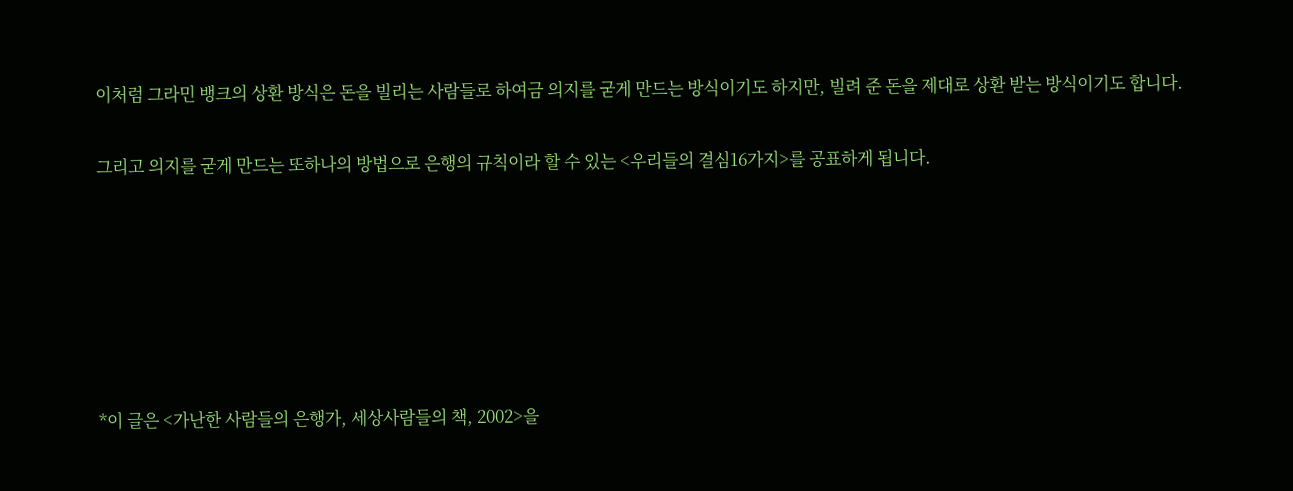이처럼 그라민 뱅크의 상환 방식은 돈을 빌리는 사람들로 하여금 의지를 굳게 만드는 방식이기도 하지만, 빌려 준 돈을 제대로 상환 받는 방식이기도 합니다.

그리고 의지를 굳게 만드는 또하나의 방법으로 은행의 규칙이라 할 수 있는 <우리들의 결심16가지>를 공표하게 됩니다.






*이 글은 <가난한 사람들의 은행가, 세상사람들의 책, 2002>을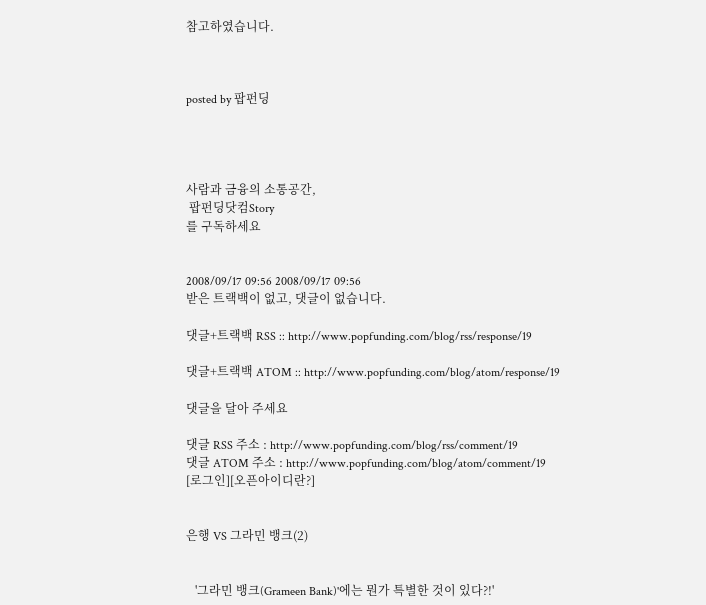참고하였습니다.



posted by 팝펀딩




사람과 금융의 소통공간,
 팝펀딩닷컴Story
를 구독하세요


2008/09/17 09:56 2008/09/17 09:56
받은 트랙백이 없고, 댓글이 없습니다.

댓글+트랙백 RSS :: http://www.popfunding.com/blog/rss/response/19

댓글+트랙백 ATOM :: http://www.popfunding.com/blog/atom/response/19

댓글을 달아 주세요

댓글 RSS 주소 : http://www.popfunding.com/blog/rss/comment/19
댓글 ATOM 주소 : http://www.popfunding.com/blog/atom/comment/19
[로그인][오픈아이디란?]


은행 VS 그라민 뱅크(2)


   '그라민 뱅크(Grameen Bank)'에는 뭔가 특별한 것이 있다?!'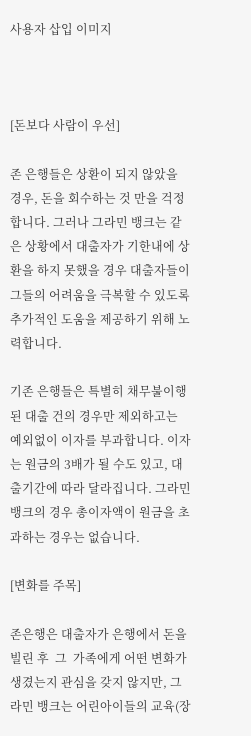사용자 삽입 이미지



[돈보다 사람이 우선]

존 은행들은 상환이 되지 않았을 경우, 돈을 회수하는 것 만을 걱정합니다. 그러나 그라민 뱅크는 같은 상황에서 대출자가 기한내에 상환을 하지 못했을 경우 대출자들이 그들의 어려움을 극복할 수 있도록 추가적인 도움을 제공하기 위해 노력합니다.

기존 은행들은 특별히 채무불이행된 대출 건의 경우만 제외하고는 예외없이 이자를 부과합니다. 이자는 원금의 3배가 될 수도 있고, 대출기간에 따라 달라집니다. 그라민 뱅크의 경우 총이자액이 원금을 초과하는 경우는 없습니다.

[변화를 주목]

존은행은 대출자가 은행에서 돈을 빌린 후  그  가족에게 어떤 변화가 생겼는지 관심을 갖지 않지만, 그라민 뱅크는 어린아이들의 교육(장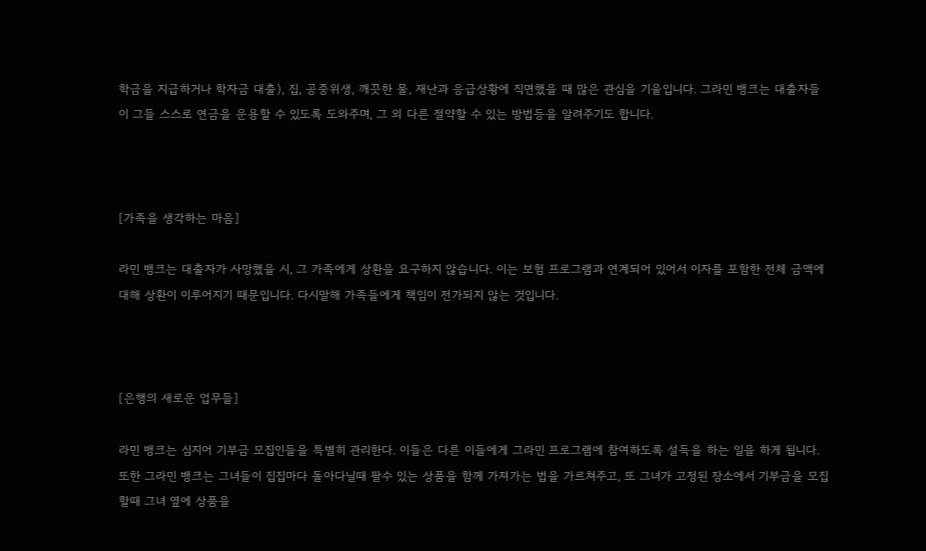학금을 지급하거나 학자금 대출), 집, 공중위생, 깨끗한 물, 재난과 응급상황에 직면했을 때 많은 관심을 기울입니다. 그라민 뱅크는 대출자들이 그들 스스로 연금을 운용할 수 있도록 도와주며, 그 외 다른 절약할 수 있는 방법등을 알려주기도 합니다.



[가족을 생각하는 마음]

라민 뱅크는 대출자가 사망했을 시, 그 가족에게 상환을 요구하지 않습니다. 이는 보험 프로그램과 연계되어 있어서 이자를 포함한 전체 금액에 대해 상환이 이루어지기 때문입니다. 다시말해 가족들에게 책임이 전가되지 않는 것입니다.



[은행의 새로운 업무들]

라민 뱅크는 심지어 기부금 모집인들을 특별히 관리한다. 이들은 다른 이들에게 그라민 프로그램에 참여하도록 설득을 하는 일을 하게 됩니다. 또한 그라민 뱅크는 그녀들이 집집마다 돌아다닐때 팔수 있는 상품을 함께 가져가는 법을 가르쳐주고, 또 그녀가 고정된 장소에서 기부금을 모집할때 그녀 옆에 상품을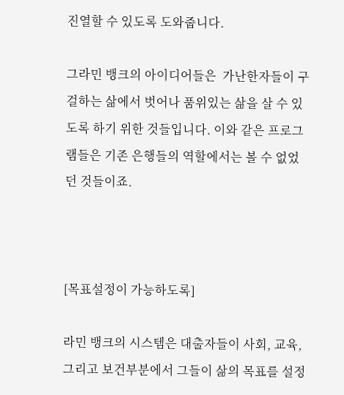진열할 수 있도록 도와줍니다.

그라민 뱅크의 아이디어들은  가난한자들이 구걸하는 삶에서 벗어나 품위있는 삶을 살 수 있도록 하기 위한 것들입니다. 이와 같은 프로그램들은 기존 은행들의 역할에서는 볼 수 없었던 것들이죠.



[목표설정이 가능하도록]

라민 뱅크의 시스템은 대출자들이 사회, 교육, 그리고 보건부분에서 그들이 삶의 목표를 설정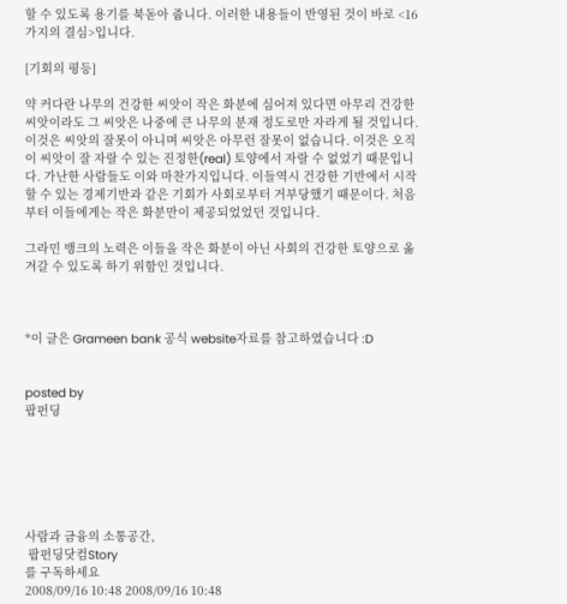할 수 있도록 용기를 북돋아 줍니다. 이러한 내용들이 반영된 것이 바로 <16가지의 결심>입니다.

[기회의 평등]

약 커다란 나무의 건강한 씨앗이 작은 화분에 심어져 있다면 아무리 건강한 씨앗이라도 그 씨앗은 나중에 큰 나무의 분재 정도로만 자라게 될 것입니다. 이것은 씨앗의 잘못이 아니며 씨앗은 아무런 잘못이 없습니다. 이것은 오직 이 씨앗이 잘 자랄 수 있는 진정한(real) 토양에서 자랄 수 없었기 때문입니다. 가난한 사람들도 이와 마찬가지입니다. 이들역시 건강한 기반에서 시작할 수 있는 경제기반과 같은 기회가 사회로부터 거부당했기 때문이다. 처음부터 이들에게는 작은 화분만이 제공되었었던 것입니다.

그라민 뱅크의 노력은 이들을 작은 화분이 아닌 사회의 건강한 토양으로 옮겨갈 수 있도록 하기 위함인 것입니다.



*이 글은 Grameen bank 공식 website자료를 참고하였습니다 :D


posted by
팝펀딩






사람과 금융의 소통공간,
 팝펀딩닷컴Story
를 구독하세요
2008/09/16 10:48 2008/09/16 10:48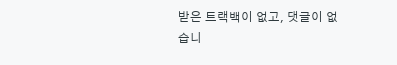받은 트랙백이 없고, 댓글이 없습니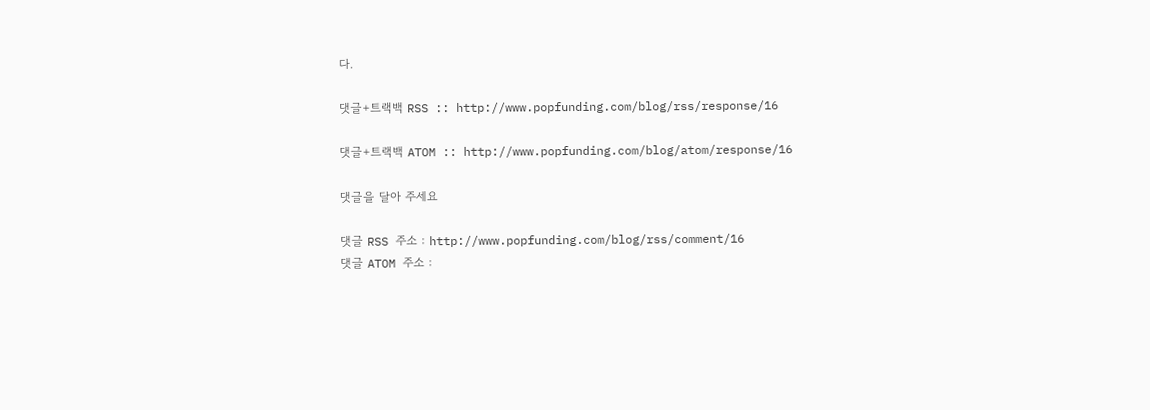다.

댓글+트랙백 RSS :: http://www.popfunding.com/blog/rss/response/16

댓글+트랙백 ATOM :: http://www.popfunding.com/blog/atom/response/16

댓글을 달아 주세요

댓글 RSS 주소 : http://www.popfunding.com/blog/rss/comment/16
댓글 ATOM 주소 :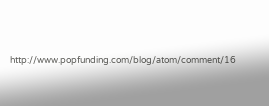http://www.popfunding.com/blog/atom/comment/16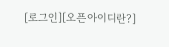[로그인][오픈아이디란?]